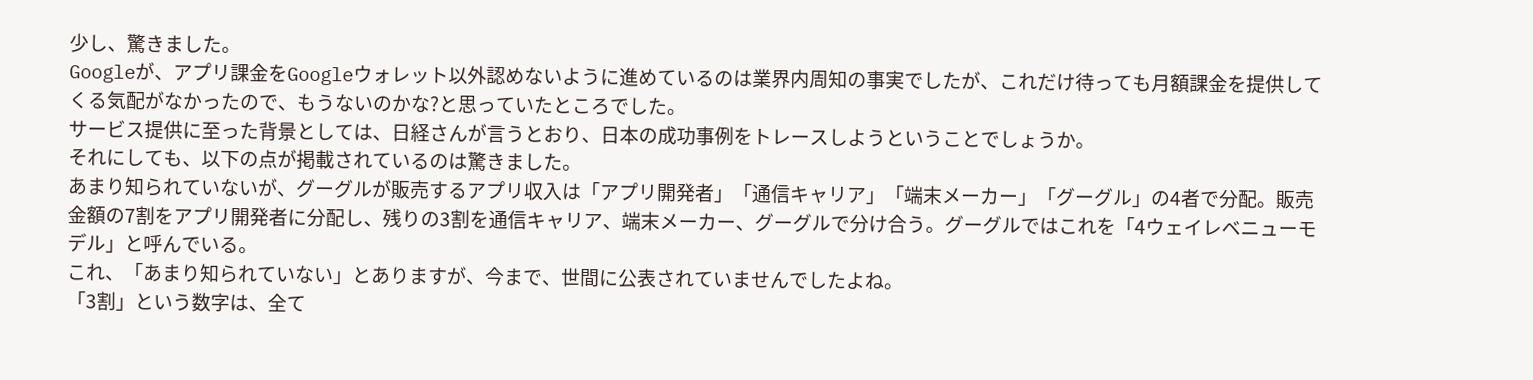少し、驚きました。
Googleが、アプリ課金をGoogleウォレット以外認めないように進めているのは業界内周知の事実でしたが、これだけ待っても月額課金を提供してくる気配がなかったので、もうないのかな?と思っていたところでした。
サービス提供に至った背景としては、日経さんが言うとおり、日本の成功事例をトレースしようということでしょうか。
それにしても、以下の点が掲載されているのは驚きました。
あまり知られていないが、グーグルが販売するアプリ収入は「アプリ開発者」「通信キャリア」「端末メーカー」「グーグル」の4者で分配。販売金額の7割をアプリ開発者に分配し、残りの3割を通信キャリア、端末メーカー、グーグルで分け合う。グーグルではこれを「4ウェイレベニューモデル」と呼んでいる。
これ、「あまり知られていない」とありますが、今まで、世間に公表されていませんでしたよね。
「3割」という数字は、全て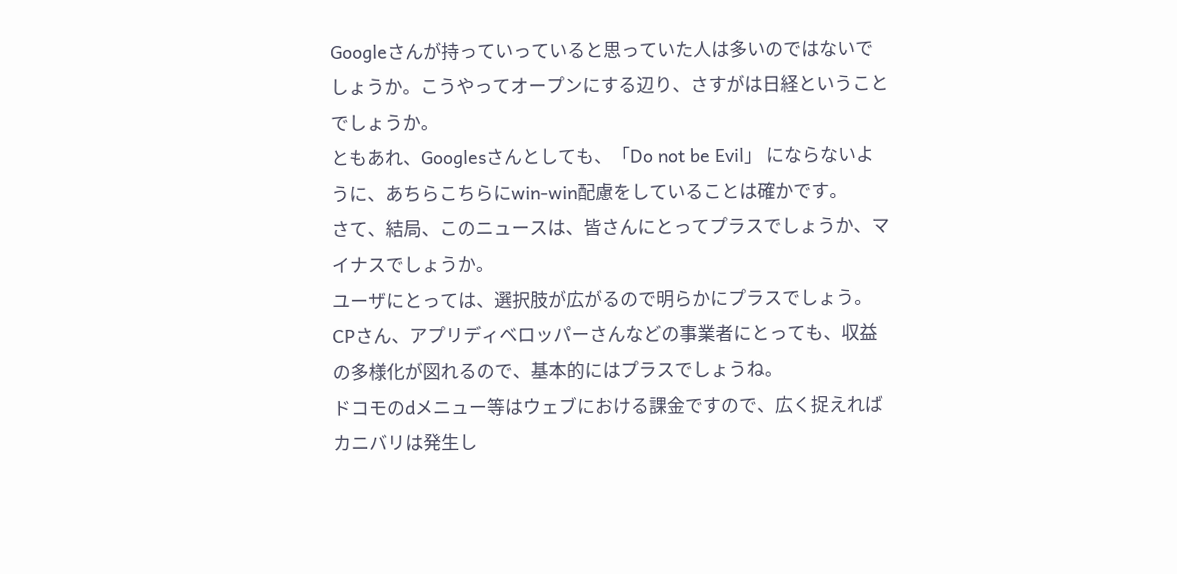Googleさんが持っていっていると思っていた人は多いのではないでしょうか。こうやってオープンにする辺り、さすがは日経ということでしょうか。
ともあれ、Googlesさんとしても、「Do not be Evil」 にならないように、あちらこちらにwin-win配慮をしていることは確かです。
さて、結局、このニュースは、皆さんにとってプラスでしょうか、マイナスでしょうか。
ユーザにとっては、選択肢が広がるので明らかにプラスでしょう。
CPさん、アプリディベロッパーさんなどの事業者にとっても、収益の多様化が図れるので、基本的にはプラスでしょうね。
ドコモのdメニュー等はウェブにおける課金ですので、広く捉えればカニバリは発生し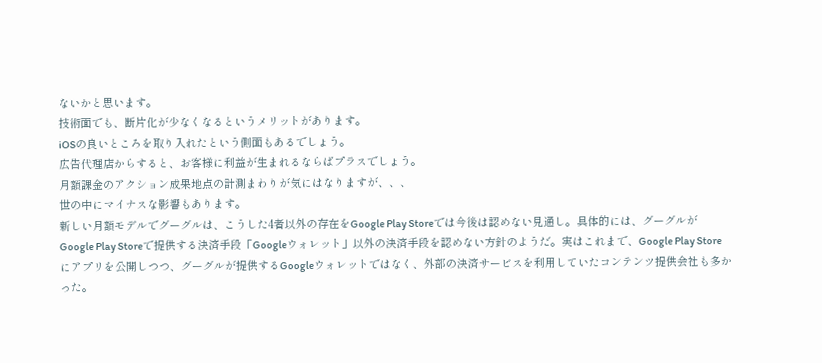ないかと思います。
技術面でも、断片化が少なくなるというメリットがあります。
iOSの良いところを取り入れたという側面もあるでしょう。
広告代理店からすると、お客様に利益が生まれるならばプラスでしょう。
月額課金のアクション成果地点の計測まわりが気にはなりますが、、、
世の中にマイナスな影響もあります。
新しい月額モデルでグーグルは、こうした4者以外の存在をGoogle Play Storeでは今後は認めない見通し。具体的には、グーグルがGoogle Play Storeで提供する決済手段「Googleウォレット」以外の決済手段を認めない方針のようだ。実はこれまで、Google Play Storeにアプリを公開しつつ、グーグルが提供するGoogleウォレットではなく、外部の決済サービスを利用していたコンテンツ提供会社も多かった。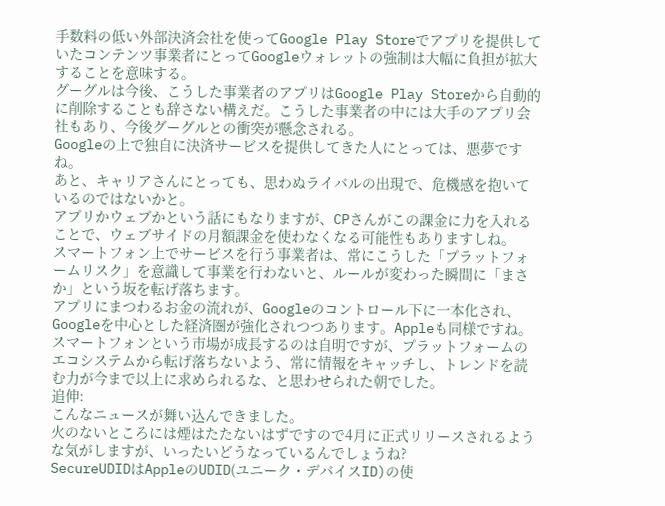手数料の低い外部決済会社を使ってGoogle Play Storeでアプリを提供していたコンテンツ事業者にとってGoogleウォレットの強制は大幅に負担が拡大することを意味する。
グーグルは今後、こうした事業者のアプリはGoogle Play Storeから自動的に削除することも辞さない構えだ。こうした事業者の中には大手のアプリ会社もあり、今後グーグルとの衝突が懸念される。
Googleの上で独自に決済サービスを提供してきた人にとっては、悪夢ですね。
あと、キャリアさんにとっても、思わぬライバルの出現で、危機感を抱いているのではないかと。
アプリかウェブかという話にもなりますが、CPさんがこの課金に力を入れることで、ウェブサイドの月額課金を使わなくなる可能性もありますしね。
スマートフォン上でサービスを行う事業者は、常にこうした「プラットフォームリスク」を意識して事業を行わないと、ルールが変わった瞬間に「まさか」という坂を転げ落ちます。
アプリにまつわるお金の流れが、Googleのコントロール下に一本化され、Googleを中心とした経済圏が強化されつつあります。Appleも同様ですね。
スマートフォンという市場が成長するのは自明ですが、プラットフォームのエコシステムから転げ落ちないよう、常に情報をキャッチし、トレンドを読む力が今まで以上に求められるな、と思わせられた朝でした。
追伸:
こんなニュースが舞い込んできました。
火のないところには煙はたたないはずですので4月に正式リリースされるような気がしますが、いったいどうなっているんでしょうね?
SecureUDIDはAppleのUDID(ユニーク・デバイスID)の使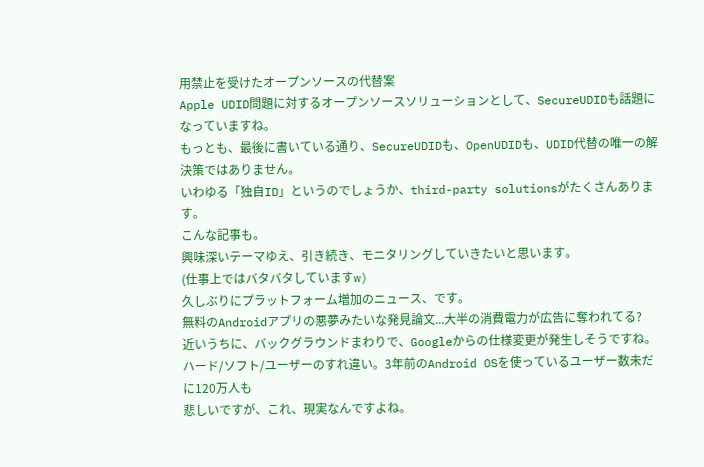用禁止を受けたオープンソースの代替案
Apple UDID問題に対するオープンソースソリューションとして、SecureUDIDも話題になっていますね。
もっとも、最後に書いている通り、SecureUDIDも、OpenUDIDも、UDID代替の唯一の解決策ではありません。
いわゆる「独自ID」というのでしょうか、third-party solutionsがたくさんあります。
こんな記事も。
興味深いテーマゆえ、引き続き、モニタリングしていきたいと思います。
(仕事上ではバタバタしていますw)
久しぶりにプラットフォーム増加のニュース、です。
無料のAndroidアプリの悪夢みたいな発見論文...大半の消費電力が広告に奪われてる?
近いうちに、バックグラウンドまわりで、Googleからの仕様変更が発生しそうですね。
ハード/ソフト/ユーザーのすれ違い。3年前のAndroid OSを使っているユーザー数未だに120万人も
悲しいですが、これ、現実なんですよね。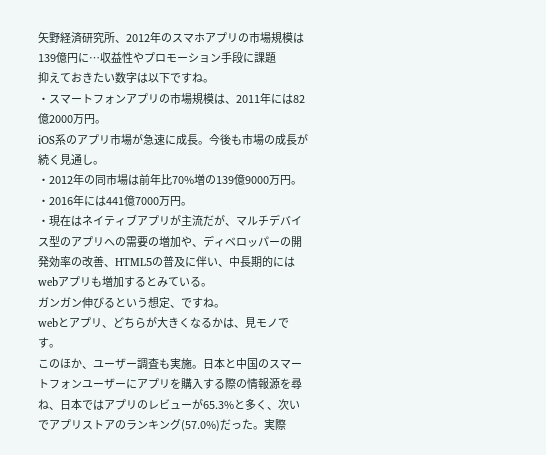矢野経済研究所、2012年のスマホアプリの市場規模は139億円に…収益性やプロモーション手段に課題
抑えておきたい数字は以下ですね。
・スマートフォンアプリの市場規模は、2011年には82億2000万円。
iOS系のアプリ市場が急速に成長。今後も市場の成長が続く見通し。
・2012年の同市場は前年比70%増の139億9000万円。
・2016年には441億7000万円。
・現在はネイティブアプリが主流だが、マルチデバイス型のアプリへの需要の増加や、ディベロッパーの開発効率の改善、HTML5の普及に伴い、中長期的にはwebアプリも増加するとみている。
ガンガン伸びるという想定、ですね。
webとアプリ、どちらが大きくなるかは、見モノです。
このほか、ユーザー調査も実施。日本と中国のスマートフォンユーザーにアプリを購入する際の情報源を尋ね、日本ではアプリのレビューが65.3%と多く、次いでアプリストアのランキング(57.0%)だった。実際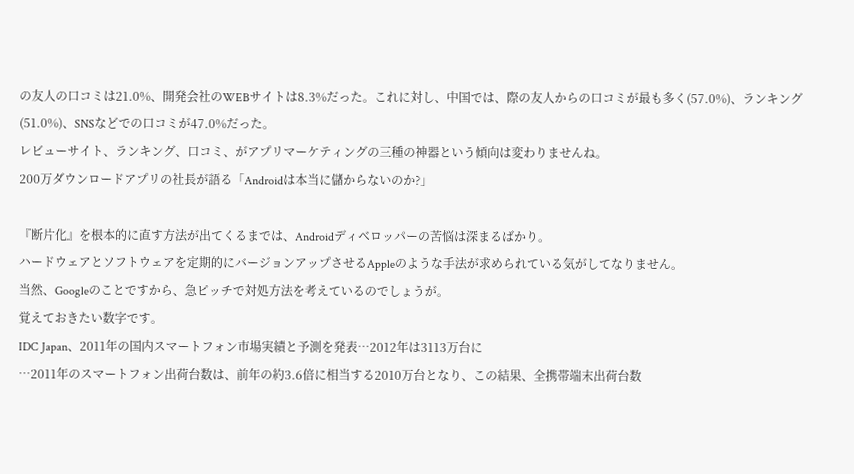の友人の口コミは21.0%、開発会社のWEBサイトは8.3%だった。これに対し、中国では、際の友人からの口コミが最も多く(57.0%)、ランキング(51.0%)、SNSなどでの口コミが47.0%だった。
レビューサイト、ランキング、口コミ、がアプリマーケティングの三種の神器という傾向は変わりませんね。
200万ダウンロードアプリの社長が語る「Androidは本当に儲からないのか?」

『断片化』を根本的に直す方法が出てくるまでは、Androidディベロッパーの苦悩は深まるばかり。
ハードウェアとソフトウェアを定期的にバージョンアップさせるAppleのような手法が求められている気がしてなりません。
当然、Googleのことですから、急ピッチで対処方法を考えているのでしょうが。
覚えておきたい数字です。
IDC Japan、2011年の国内スマートフォン市場実績と予測を発表…2012年は3113万台に
…2011年のスマートフォン出荷台数は、前年の約3.6倍に相当する2010万台となり、この結果、全携帯端末出荷台数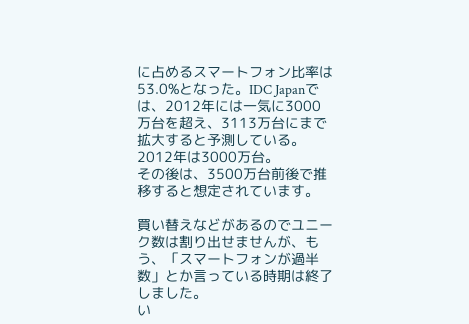に占めるスマートフォン比率は53.0%となった。IDC Japanでは、2012年には一気に3000万台を超え、3113万台にまで拡大すると予測している。
2012年は3000万台。
その後は、3500万台前後で推移すると想定されています。

買い替えなどがあるのでユニーク数は割り出せませんが、もう、「スマートフォンが過半数」とか言っている時期は終了しました。
い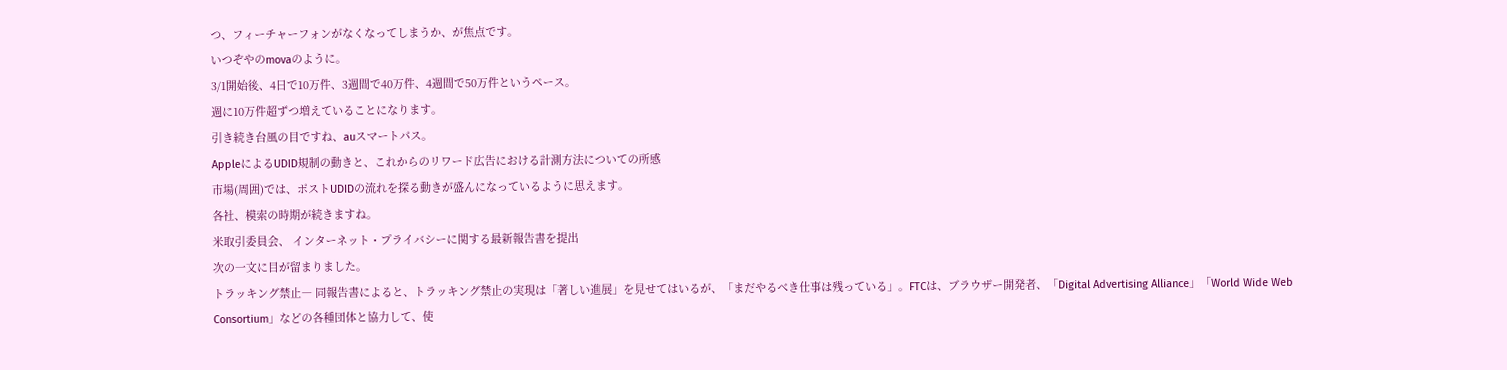つ、フィーチャーフォンがなくなってしまうか、が焦点です。
いつぞやのmovaのように。
3/1開始後、4日で10万件、3週間で40万件、4週間で50万件というペース。
週に10万件超ずつ増えていることになります。
引き続き台風の目ですね、auスマートパス。
AppleによるUDID規制の動きと、これからのリワード広告における計測方法についての所感
市場(周囲)では、ポストUDIDの流れを探る動きが盛んになっているように思えます。
各社、模索の時期が続きますね。
米取引委員会、 インターネット・プライバシーに関する最新報告書を提出
次の一文に目が留まりました。
トラッキング禁止― 同報告書によると、トラッキング禁止の実現は「著しい進展」を見せてはいるが、「まだやるべき仕事は残っている」。FTCは、ブラウザー開発者、「Digital Advertising Alliance」「World Wide Web Consortium」などの各種団体と協力して、使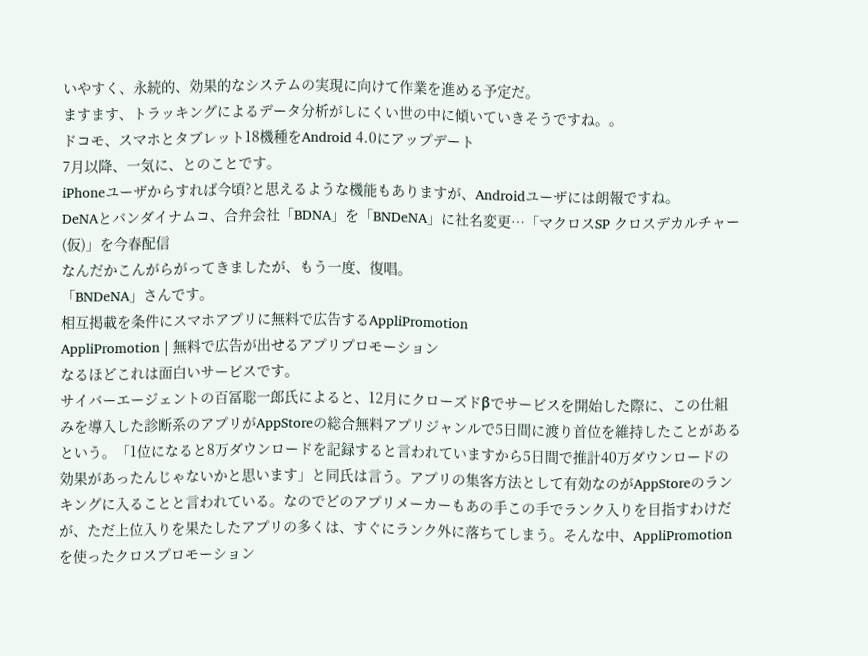いやすく、永続的、効果的なシステムの実現に向けて作業を進める予定だ。
ますます、トラッキングによるデータ分析がしにくい世の中に傾いていきそうですね。。
ドコモ、スマホとタブレット18機種をAndroid 4.0にアップデート
7月以降、一気に、とのことです。
iPhoneユーザからすれば今頃?と思えるような機能もありますが、Androidユーザには朗報ですね。
DeNAとバンダイナムコ、合弁会社「BDNA」を「BNDeNA」に社名変更…「マクロスSP クロスデカルチャー(仮)」を今春配信
なんだかこんがらがってきましたが、もう一度、復唱。
「BNDeNA」さんです。
相互掲載を条件にスマホアプリに無料で広告するAppliPromotion
AppliPromotion | 無料で広告が出せるアプリプロモーション
なるほどこれは面白いサービスです。
サイバーエージェントの百冨聡一郎氏によると、12月にクローズドβでサービスを開始した際に、この仕組みを導入した診断系のアプリがAppStoreの総合無料アプリジャンルで5日間に渡り首位を維持したことがあるという。「1位になると8万ダウンロードを記録すると言われていますから5日間で推計40万ダウンロードの効果があったんじゃないかと思います」と同氏は言う。アプリの集客方法として有効なのがAppStoreのランキングに入ることと言われている。なのでどのアプリメーカーもあの手この手でランク入りを目指すわけだが、ただ上位入りを果たしたアプリの多くは、すぐにランク外に落ちてしまう。そんな中、AppliPromotionを使ったクロスプロモーション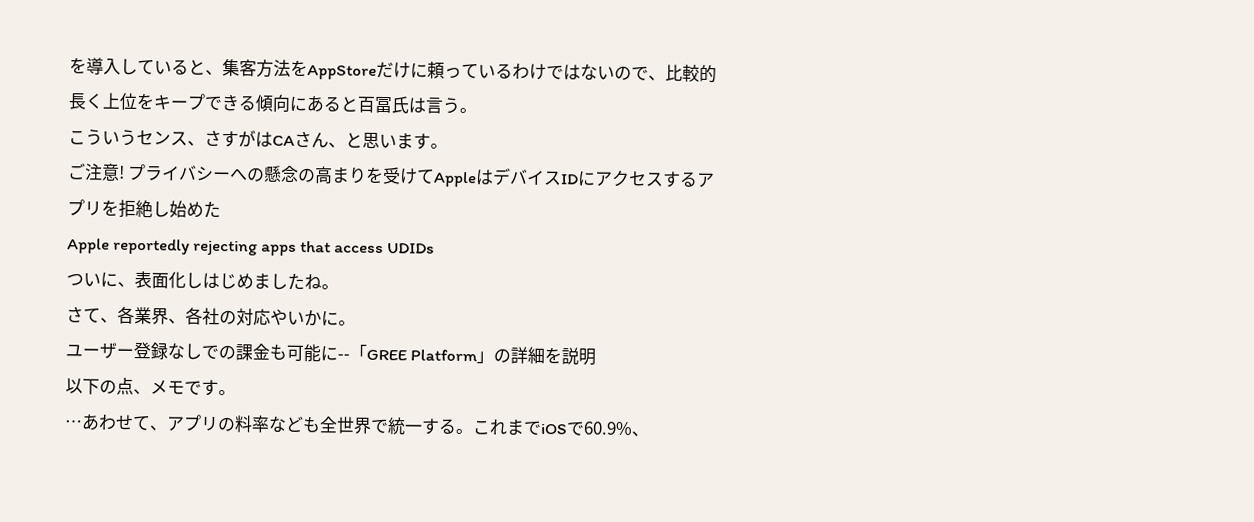を導入していると、集客方法をAppStoreだけに頼っているわけではないので、比較的長く上位をキープできる傾向にあると百冨氏は言う。
こういうセンス、さすがはCAさん、と思います。
ご注意! プライバシーへの懸念の高まりを受けてAppleはデバイスIDにアクセスするアプリを拒絶し始めた
Apple reportedly rejecting apps that access UDIDs
ついに、表面化しはじめましたね。
さて、各業界、各社の対応やいかに。
ユーザー登録なしでの課金も可能に--「GREE Platform」の詳細を説明
以下の点、メモです。
…あわせて、アプリの料率なども全世界で統一する。これまでiOSで60.9%、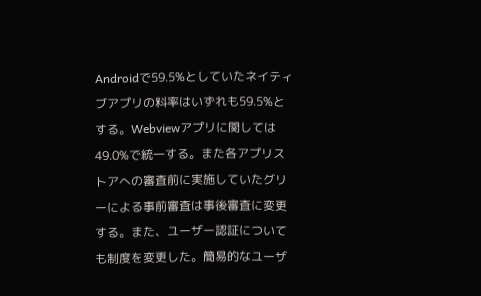Androidで59.5%としていたネイティブアプリの料率はいずれも59.5%とする。Webviewアプリに関しては49.0%で統一する。また各アプリストアへの審査前に実施していたグリーによる事前審査は事後審査に変更する。また、ユーザー認証についても制度を変更した。簡易的なユーザ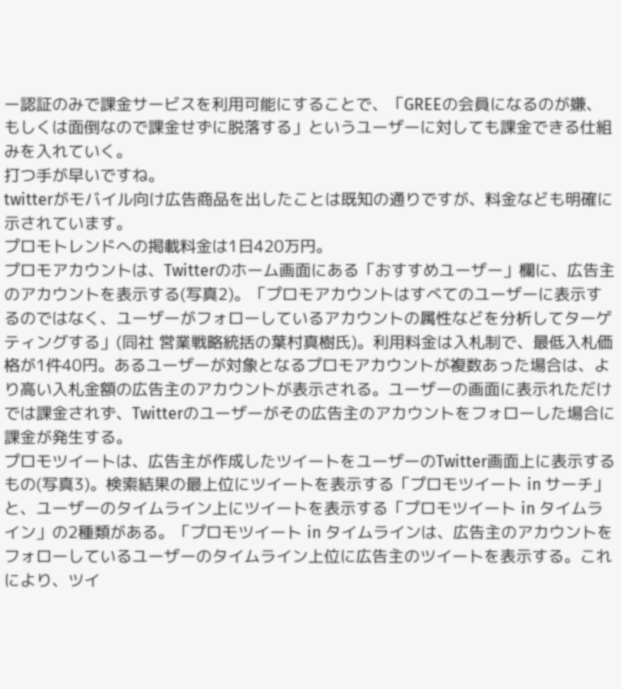ー認証のみで課金サービスを利用可能にすることで、「GREEの会員になるのが嫌、もしくは面倒なので課金せずに脱落する」というユーザーに対しても課金できる仕組みを入れていく。
打つ手が早いですね。
twitterがモバイル向け広告商品を出したことは既知の通りですが、料金なども明確に示されています。
プロモトレンドへの掲載料金は1日420万円。
プロモアカウントは、Twitterのホーム画面にある「おすすめユーザー」欄に、広告主のアカウントを表示する(写真2)。「プロモアカウントはすべてのユーザーに表示するのではなく、ユーザーがフォローしているアカウントの属性などを分析してターゲティングする」(同社 営業戦略統括の葉村真樹氏)。利用料金は入札制で、最低入札価格が1件40円。あるユーザーが対象となるプロモアカウントが複数あった場合は、より高い入札金額の広告主のアカウントが表示される。ユーザーの画面に表示れただけでは課金されず、Twitterのユーザーがその広告主のアカウントをフォローした場合に課金が発生する。
プロモツイートは、広告主が作成したツイートをユーザーのTwitter画面上に表示するもの(写真3)。検索結果の最上位にツイートを表示する「プロモツイート in サーチ」と、ユーザーのタイムライン上にツイートを表示する「プロモツイート in タイムライン」の2種類がある。「プロモツイート in タイムラインは、広告主のアカウントをフォローしているユーザーのタイムライン上位に広告主のツイートを表示する。これにより、ツイ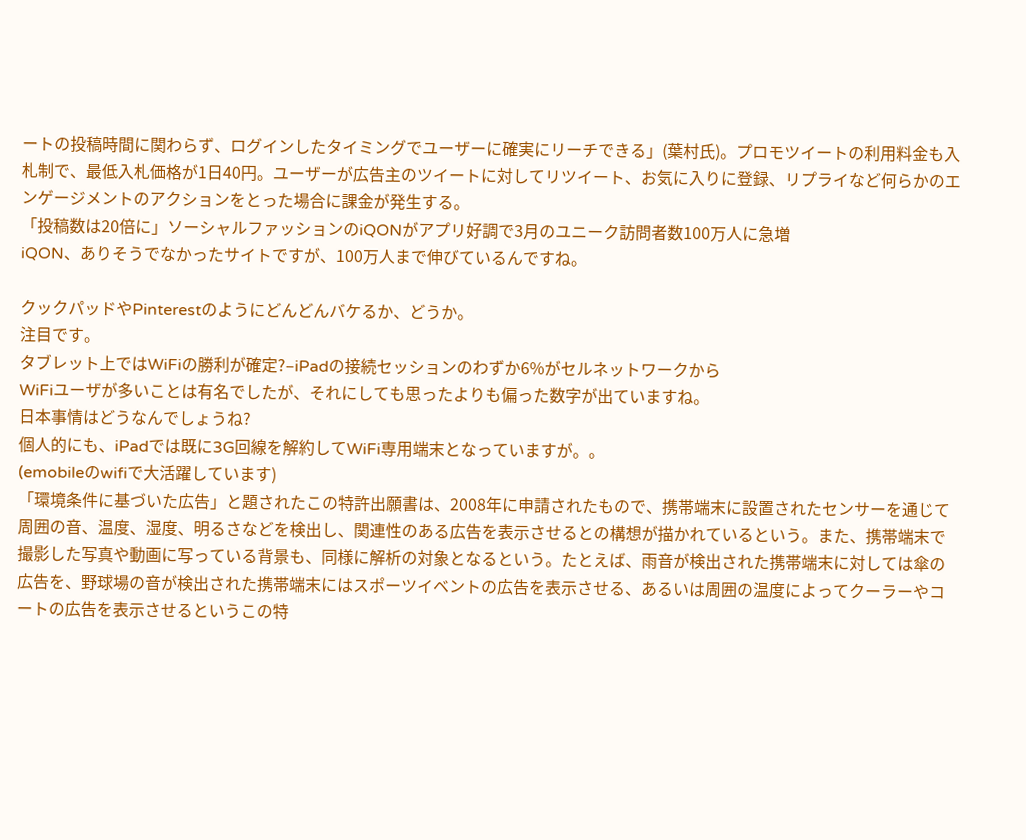ートの投稿時間に関わらず、ログインしたタイミングでユーザーに確実にリーチできる」(葉村氏)。プロモツイートの利用料金も入札制で、最低入札価格が1日40円。ユーザーが広告主のツイートに対してリツイート、お気に入りに登録、リプライなど何らかのエンゲージメントのアクションをとった場合に課金が発生する。
「投稿数は20倍に」ソーシャルファッションのiQONがアプリ好調で3月のユニーク訪問者数100万人に急増
iQON、ありそうでなかったサイトですが、100万人まで伸びているんですね。

クックパッドやPinterestのようにどんどんバケるか、どうか。
注目です。
タブレット上ではWiFiの勝利が確定?–iPadの接続セッションのわずか6%がセルネットワークから
WiFiユーザが多いことは有名でしたが、それにしても思ったよりも偏った数字が出ていますね。
日本事情はどうなんでしょうね?
個人的にも、iPadでは既に3G回線を解約してWiFi専用端末となっていますが。。
(emobileのwifiで大活躍しています)
「環境条件に基づいた広告」と題されたこの特許出願書は、2008年に申請されたもので、携帯端末に設置されたセンサーを通じて周囲の音、温度、湿度、明るさなどを検出し、関連性のある広告を表示させるとの構想が描かれているという。また、携帯端末で撮影した写真や動画に写っている背景も、同様に解析の対象となるという。たとえば、雨音が検出された携帯端末に対しては傘の広告を、野球場の音が検出された携帯端末にはスポーツイベントの広告を表示させる、あるいは周囲の温度によってクーラーやコートの広告を表示させるというこの特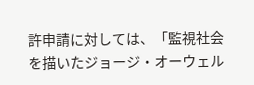許申請に対しては、「監視社会を描いたジョージ・オーウェル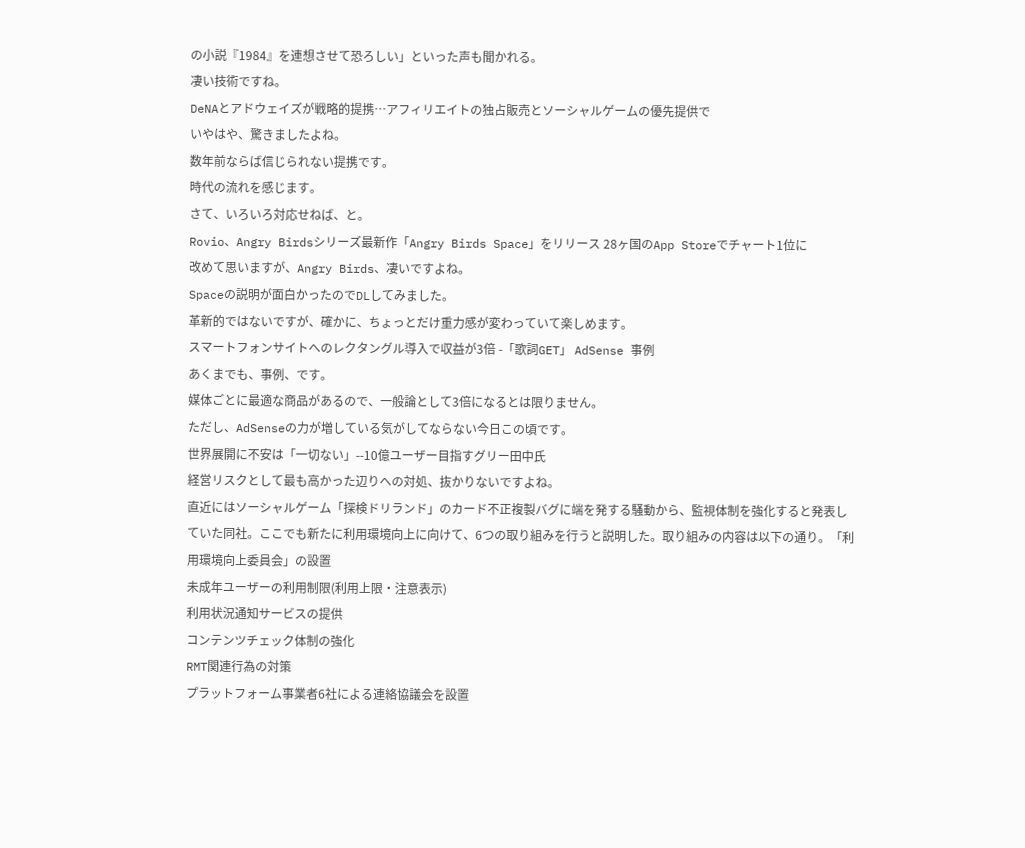の小説『1984』を連想させて恐ろしい」といった声も聞かれる。
凄い技術ですね。
DeNAとアドウェイズが戦略的提携…アフィリエイトの独占販売とソーシャルゲームの優先提供で
いやはや、驚きましたよね。
数年前ならば信じられない提携です。
時代の流れを感じます。
さて、いろいろ対応せねば、と。
Rovio、Angry Birdsシリーズ最新作「Angry Birds Space」をリリース 28ヶ国のApp Storeでチャート1位に
改めて思いますが、Angry Birds、凄いですよね。
Spaceの説明が面白かったのでDLしてみました。
革新的ではないですが、確かに、ちょっとだけ重力感が変わっていて楽しめます。
スマートフォンサイトへのレクタングル導入で収益が3倍 -「歌詞GET」 AdSense 事例
あくまでも、事例、です。
媒体ごとに最適な商品があるので、一般論として3倍になるとは限りません。
ただし、AdSenseの力が増している気がしてならない今日この頃です。
世界展開に不安は「一切ない」--10億ユーザー目指すグリー田中氏
経営リスクとして最も高かった辺りへの対処、抜かりないですよね。
直近にはソーシャルゲーム「探検ドリランド」のカード不正複製バグに端を発する騒動から、監視体制を強化すると発表していた同社。ここでも新たに利用環境向上に向けて、6つの取り組みを行うと説明した。取り組みの内容は以下の通り。「利用環境向上委員会」の設置
未成年ユーザーの利用制限(利用上限・注意表示)
利用状況通知サービスの提供
コンテンツチェック体制の強化
RMT関連行為の対策
プラットフォーム事業者6社による連絡協議会を設置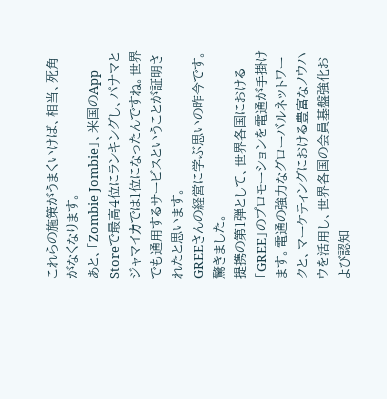これらの施策がうまくいけば、相当、死角がなくなります。
あと、「Zombie Jombie」、米国のApp Storeで最高4位にランキングし、パナマとジャマイカでは1位になったんですね。世界でも通用するサービスということが証明されたと思います。
GREEさんの経営に学ぶ思いの昨今です。
驚きました。
提携の第1弾として、世界各国における「GREE」のプロモーションを電通が手掛けます。電通の強力なグローバルネットワークと、マーケティングにおける豊富なノウハウを活用し、世界各国の会員基盤強化および認知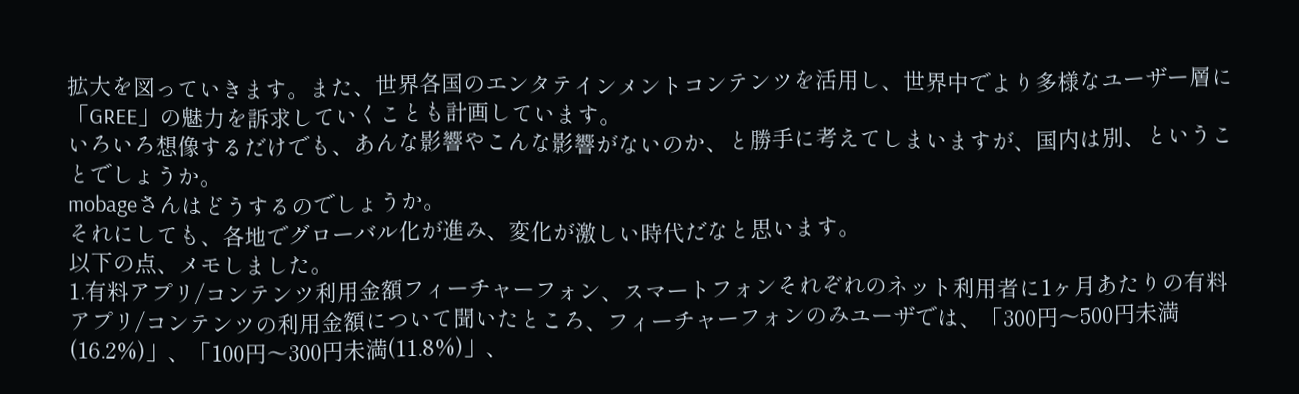拡大を図っていきます。また、世界各国のエンタテインメントコンテンツを活用し、世界中でより多様なユーザー層に「GREE」の魅力を訴求していくことも計画しています。
いろいろ想像するだけでも、あんな影響やこんな影響がないのか、と勝手に考えてしまいますが、国内は別、ということでしょうか。
mobageさんはどうするのでしょうか。
それにしても、各地でグローバル化が進み、変化が激しい時代だなと思います。
以下の点、メモしました。
1.有料アプリ/コンテンツ利用金額フィーチャーフォン、スマートフォンそれぞれのネット利用者に1ヶ月あたりの有料アプリ/コンテンツの利用金額について聞いたところ、フィーチャーフォンのみユーザでは、「300円〜500円未満(16.2%)」、「100円〜300円未満(11.8%)」、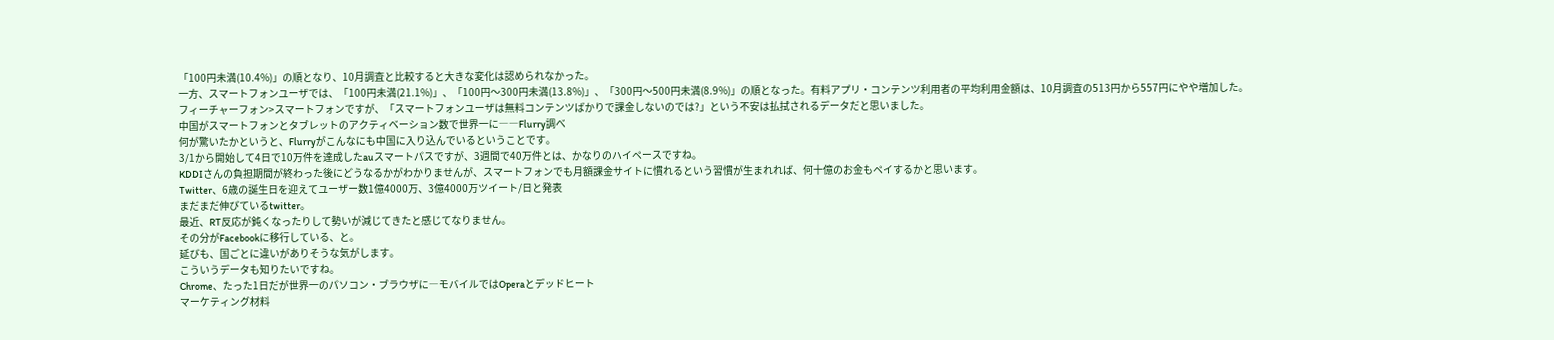「100円未満(10.4%)」の順となり、10月調査と比較すると大きな変化は認められなかった。
一方、スマートフォンユーザでは、「100円未満(21.1%)」、「100円〜300円未満(13.8%)」、「300円〜500円未満(8.9%)」の順となった。有料アプリ・コンテンツ利用者の平均利用金額は、10月調査の513円から557円にやや増加した。
フィーチャーフォン>スマートフォンですが、「スマートフォンユーザは無料コンテンツばかりで課金しないのでは?」という不安は払拭されるデータだと思いました。
中国がスマートフォンとタブレットのアクティベーション数で世界一に――Flurry調べ
何が驚いたかというと、Flurryがこんなにも中国に入り込んでいるということです。
3/1から開始して4日で10万件を達成したauスマートパスですが、3週間で40万件とは、かなりのハイペースですね。
KDDIさんの負担期間が終わった後にどうなるかがわかりませんが、スマートフォンでも月額課金サイトに慣れるという習慣が生まれれば、何十億のお金もペイするかと思います。
Twitter、6歳の誕生日を迎えてユーザー数1億4000万、3億4000万ツイート/日と発表
まだまだ伸びているtwitter。
最近、RT反応が鈍くなったりして勢いが減じてきたと感じてなりません。
その分がFacebookに移行している、と。
延びも、国ごとに違いがありそうな気がします。
こういうデータも知りたいですね。
Chrome、たった1日だが世界一のパソコン・ブラウザに―モバイルではOperaとデッドヒート
マーケティング材料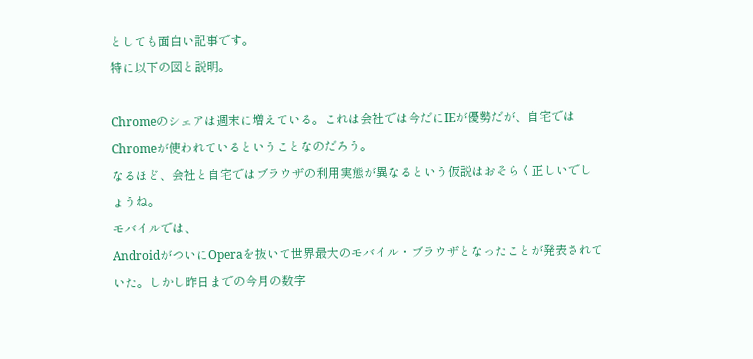としても面白い記事です。
特に以下の図と説明。

Chromeのシェアは週末に増えている。これは会社では今だにIEが優勢だが、自宅ではChromeが使われているということなのだろう。
なるほど、会社と自宅ではブラウザの利用実態が異なるという仮説はおそらく正しいでしょうね。
モバイルでは、
AndroidがついにOperaを抜いて世界最大のモバイル・ブラウザとなったことが発表されていた。しかし昨日までの今月の数字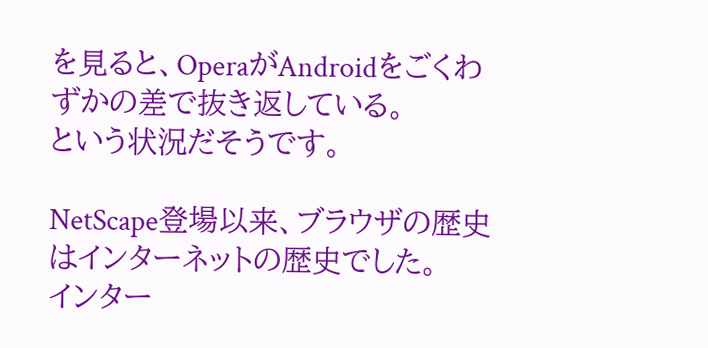を見ると、OperaがAndroidをごくわずかの差で抜き返している。
という状況だそうです。

NetScape登場以来、ブラウザの歴史はインターネットの歴史でした。
インター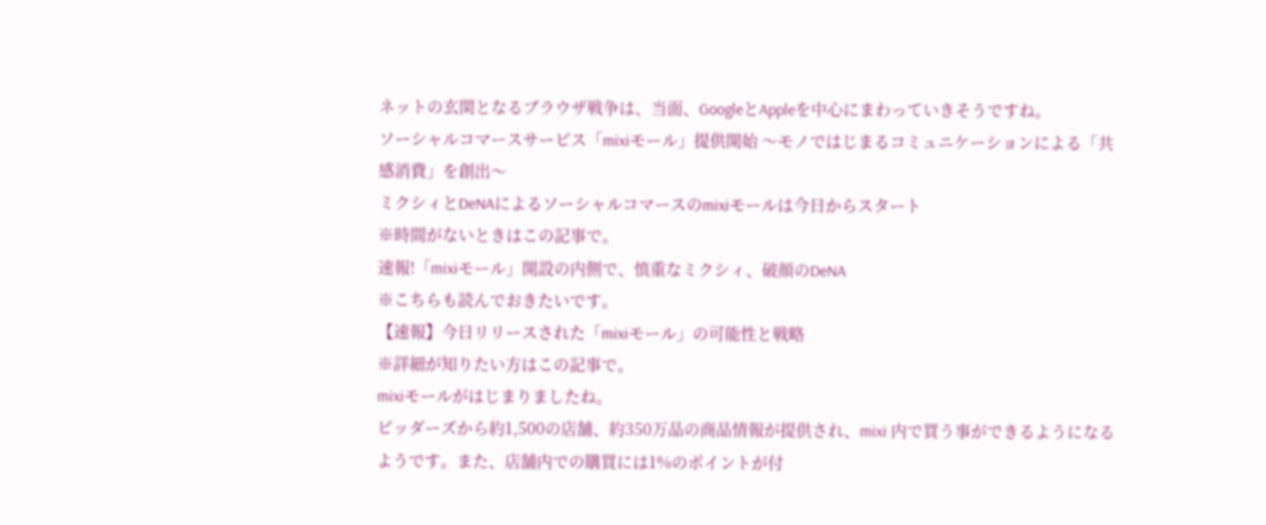ネットの玄関となるブラウザ戦争は、当面、GoogleとAppleを中心にまわっていきそうですね。
ソーシャルコマースサービス「mixiモール」提供開始 〜モノではじまるコミュニケーションによる「共感消費」を創出〜
ミクシィとDeNAによるソーシャルコマースのmixiモールは今日からスタート
※時間がないときはこの記事で。
速報!「mixiモール」開設の内側で、慎重なミクシィ、破顔のDeNA
※こちらも読んでおきたいです。
【速報】今日リリースされた「mixiモール」の可能性と戦略
※詳細が知りたい方はこの記事で。
mixiモールがはじまりましたね。
ビッダーズから約1,500の店舗、約350万品の商品情報が提供され、mixi 内で買う事ができるようになるようです。また、店舗内での購買には1%のポイントが付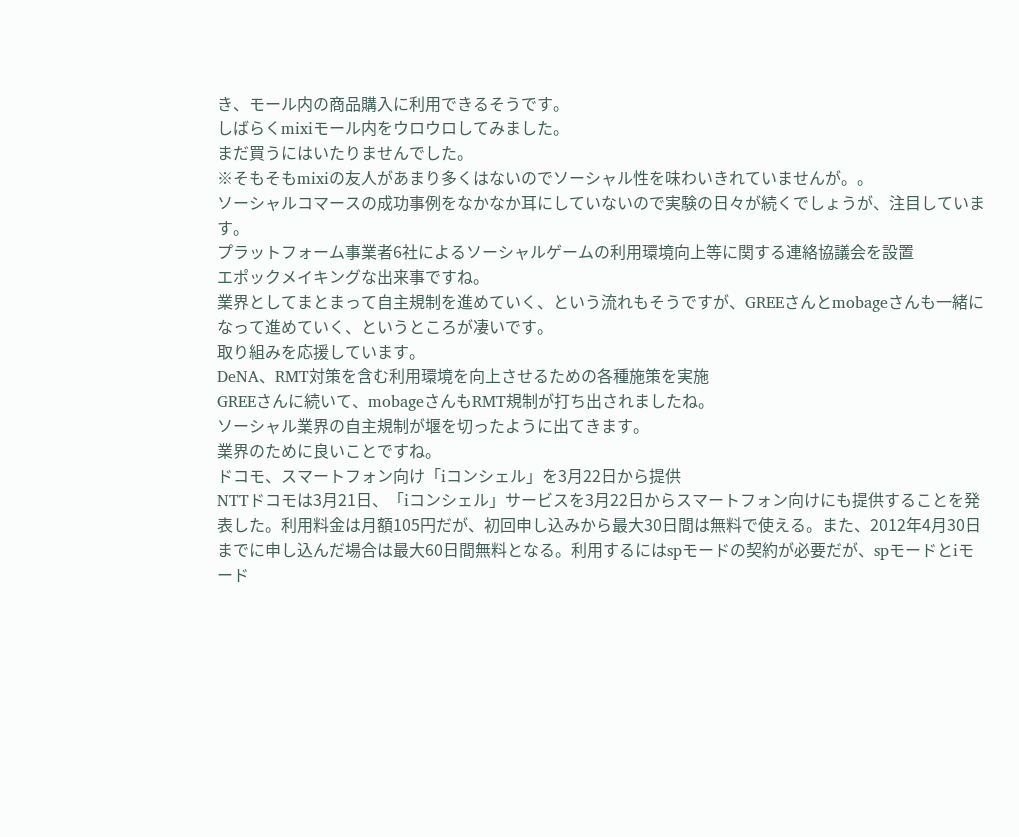き、モール内の商品購入に利用できるそうです。
しばらくmixiモール内をウロウロしてみました。
まだ買うにはいたりませんでした。
※そもそもmixiの友人があまり多くはないのでソーシャル性を味わいきれていませんが。。
ソーシャルコマースの成功事例をなかなか耳にしていないので実験の日々が続くでしょうが、注目しています。
プラットフォーム事業者6社によるソーシャルゲームの利用環境向上等に関する連絡協議会を設置
エポックメイキングな出来事ですね。
業界としてまとまって自主規制を進めていく、という流れもそうですが、GREEさんとmobageさんも一緒になって進めていく、というところが凄いです。
取り組みを応援しています。
DeNA、RMT対策を含む利用環境を向上させるための各種施策を実施
GREEさんに続いて、mobageさんもRMT規制が打ち出されましたね。
ソーシャル業界の自主規制が堰を切ったように出てきます。
業界のために良いことですね。
ドコモ、スマートフォン向け「iコンシェル」を3月22日から提供
NTTドコモは3月21日、「iコンシェル」サービスを3月22日からスマートフォン向けにも提供することを発表した。利用料金は月額105円だが、初回申し込みから最大30日間は無料で使える。また、2012年4月30日までに申し込んだ場合は最大60日間無料となる。利用するにはspモードの契約が必要だが、spモードとiモード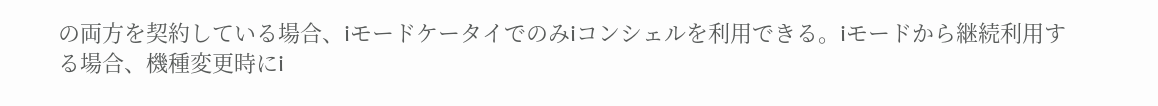の両方を契約している場合、iモードケータイでのみiコンシェルを利用できる。iモードから継続利用する場合、機種変更時にi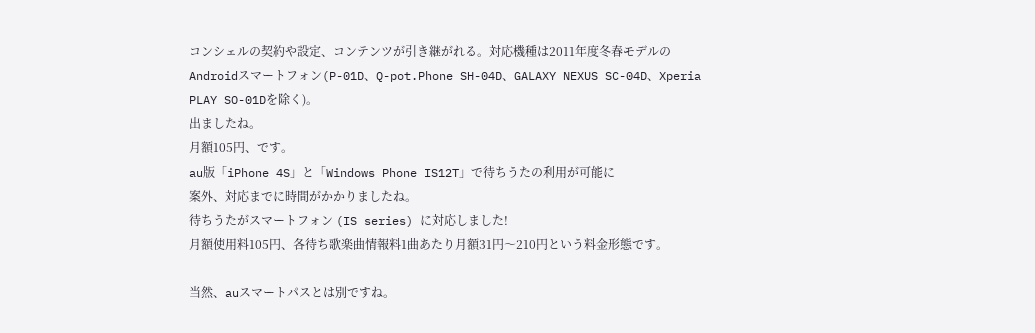コンシェルの契約や設定、コンテンツが引き継がれる。対応機種は2011年度冬春モデルのAndroidスマートフォン(P-01D、Q-pot.Phone SH-04D、GALAXY NEXUS SC-04D、Xperia PLAY SO-01Dを除く)。
出ましたね。
月額105円、です。
au版「iPhone 4S」と「Windows Phone IS12T」で待ちうたの利用が可能に
案外、対応までに時間がかかりましたね。
待ちうたがスマートフォン (IS series) に対応しました!
月額使用料105円、各待ち歌楽曲情報料1曲あたり月額31円〜210円という料金形態です。

当然、auスマートパスとは別ですね。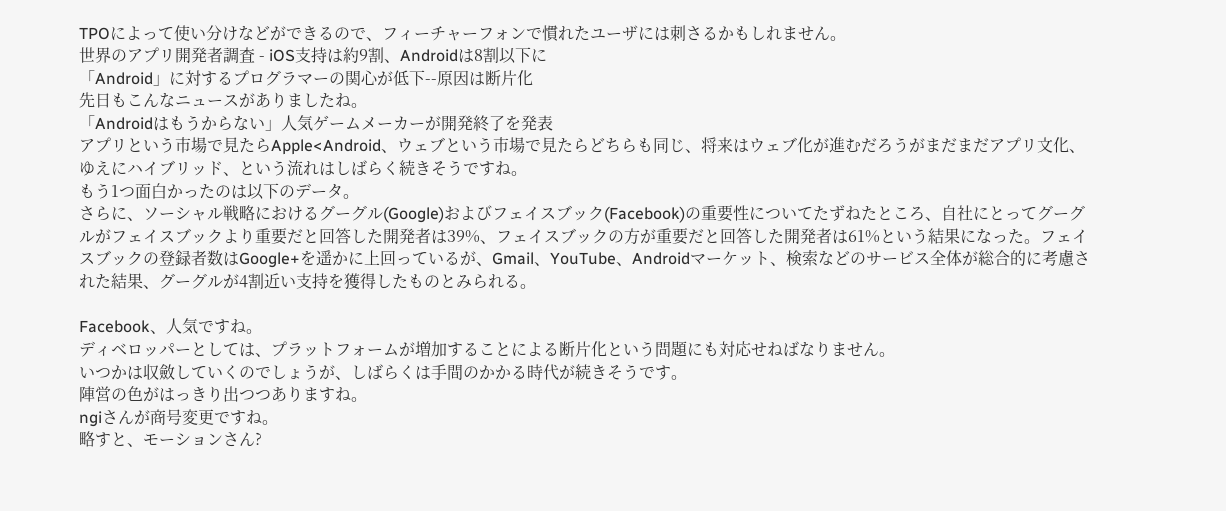TPOによって使い分けなどができるので、フィーチャーフォンで慣れたユーザには刺さるかもしれません。
世界のアプリ開発者調査 - iOS支持は約9割、Androidは8割以下に
「Android」に対するプログラマーの関心が低下--原因は断片化
先日もこんなニュースがありましたね。
「Androidはもうからない」人気ゲームメーカーが開発終了を発表
アプリという市場で見たらApple<Android、ウェブという市場で見たらどちらも同じ、将来はウェブ化が進むだろうがまだまだアプリ文化、ゆえにハイブリッド、という流れはしばらく続きそうですね。
もう1つ面白かったのは以下のデータ。
さらに、ソーシャル戦略におけるグーグル(Google)およびフェイスブック(Facebook)の重要性についてたずねたところ、自社にとってグーグルがフェイスブックより重要だと回答した開発者は39%、フェイスブックの方が重要だと回答した開発者は61%という結果になった。フェイスブックの登録者数はGoogle+を遥かに上回っているが、Gmail、YouTube、Androidマーケット、検索などのサービス全体が総合的に考慮された結果、グーグルが4割近い支持を獲得したものとみられる。

Facebook、人気ですね。
ディベロッパーとしては、プラットフォームが増加することによる断片化という問題にも対応せねばなりません。
いつかは収斂していくのでしょうが、しばらくは手間のかかる時代が続きそうです。
陣営の色がはっきり出つつありますね。
ngiさんが商号変更ですね。
略すと、モーションさん?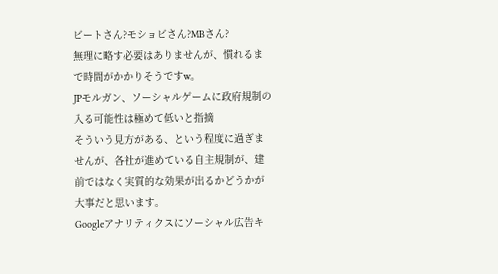ビートさん?モショビさん?MBさん?
無理に略す必要はありませんが、慣れるまで時間がかかりそうですw。
JPモルガン、ソーシャルゲームに政府規制の入る可能性は極めて低いと指摘
そういう見方がある、という程度に過ぎませんが、各社が進めている自主規制が、建前ではなく実質的な効果が出るかどうかが大事だと思います。
Googleアナリティクスにソーシャル広告キ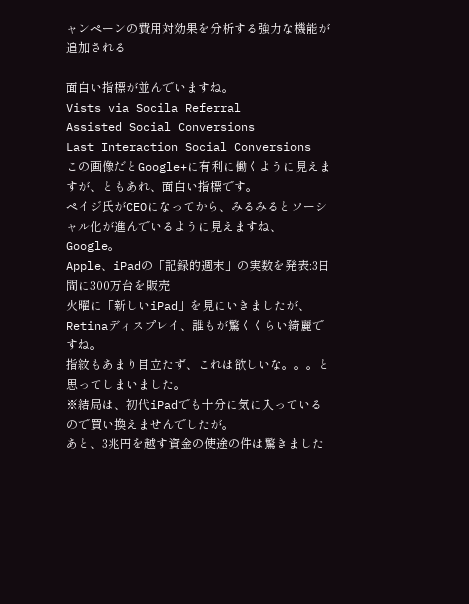ャンペーンの費用対効果を分析する強力な機能が追加される

面白い指標が並んでいますね。
Vists via Socila Referral
Assisted Social Conversions
Last Interaction Social Conversions
この画像だとGoogle+に有利に働くように見えますが、ともあれ、面白い指標です。
ペイジ氏がCEOになってから、みるみるとソーシャル化が進んでいるように見えますね、Google。
Apple、iPadの「記録的週末」の実数を発表:3日間に300万台を販売
火曜に「新しいiPad」を見にいきましたが、Retinaディスプレイ、誰もが驚くくらい綺麗ですね。
指紋もあまり目立たず、これは欲しいな。。。と思ってしまいました。
※結局は、初代iPadでも十分に気に入っているので買い換えませんでしたが。
あと、3兆円を越す資金の使途の件は驚きました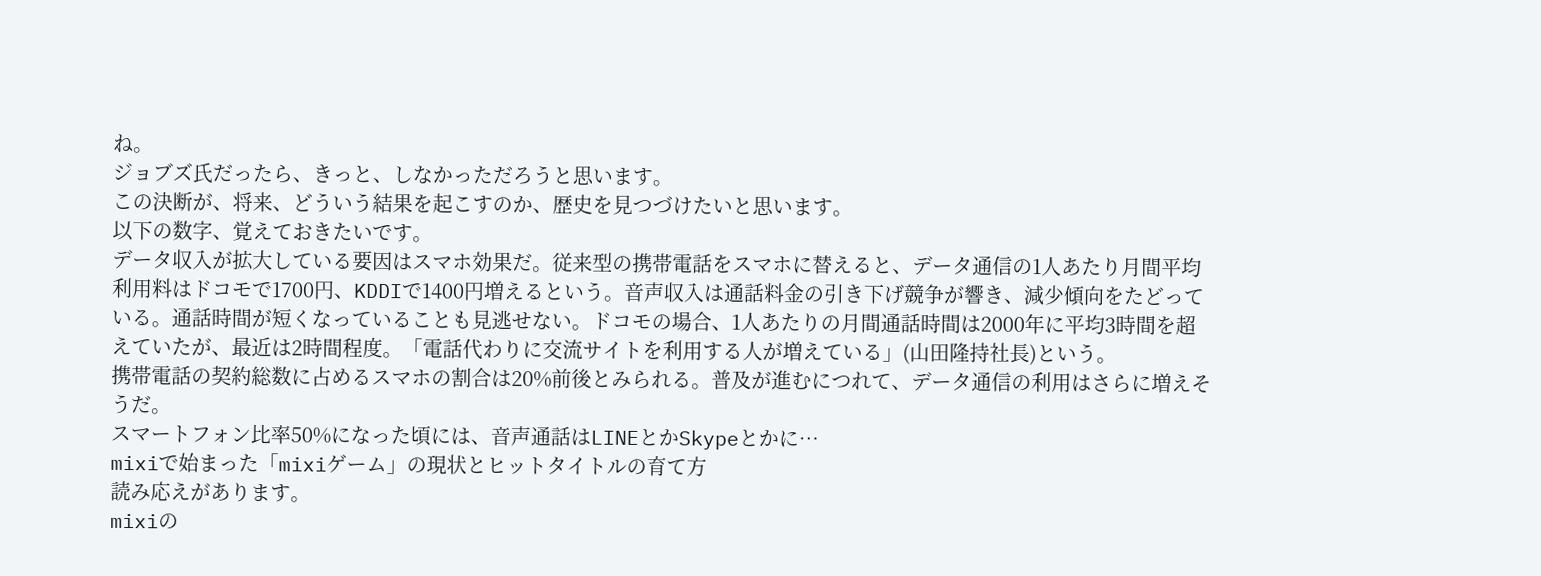ね。
ジョブズ氏だったら、きっと、しなかっただろうと思います。
この決断が、将来、どういう結果を起こすのか、歴史を見つづけたいと思います。
以下の数字、覚えておきたいです。
データ収入が拡大している要因はスマホ効果だ。従来型の携帯電話をスマホに替えると、データ通信の1人あたり月間平均利用料はドコモで1700円、KDDIで1400円増えるという。音声収入は通話料金の引き下げ競争が響き、減少傾向をたどっている。通話時間が短くなっていることも見逃せない。ドコモの場合、1人あたりの月間通話時間は2000年に平均3時間を超えていたが、最近は2時間程度。「電話代わりに交流サイトを利用する人が増えている」(山田隆持社長)という。
携帯電話の契約総数に占めるスマホの割合は20%前後とみられる。普及が進むにつれて、データ通信の利用はさらに増えそうだ。
スマートフォン比率50%になった頃には、音声通話はLINEとかSkypeとかに…
mixiで始まった「mixiゲーム」の現状とヒットタイトルの育て方
読み応えがあります。
mixiの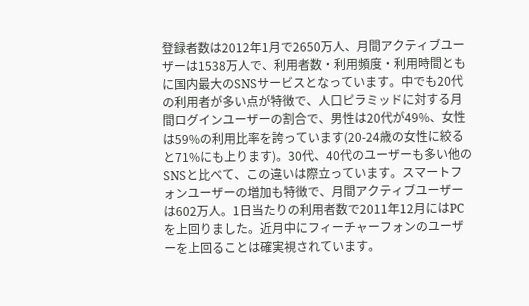登録者数は2012年1月で2650万人、月間アクティブユーザーは1538万人で、利用者数・利用頻度・利用時間ともに国内最大のSNSサービスとなっています。中でも20代の利用者が多い点が特徴で、人口ピラミッドに対する月間ログインユーザーの割合で、男性は20代が49%、女性は59%の利用比率を誇っています(20-24歳の女性に絞ると71%にも上ります)。30代、40代のユーザーも多い他のSNSと比べて、この違いは際立っています。スマートフォンユーザーの増加も特徴で、月間アクティブユーザーは602万人。1日当たりの利用者数で2011年12月にはPCを上回りました。近月中にフィーチャーフォンのユーザーを上回ることは確実視されています。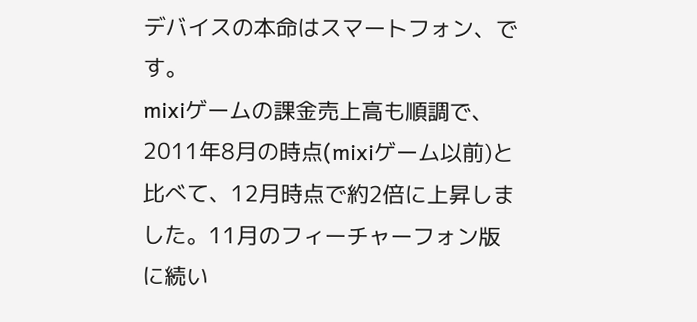デバイスの本命はスマートフォン、です。
mixiゲームの課金売上高も順調で、2011年8月の時点(mixiゲーム以前)と比べて、12月時点で約2倍に上昇しました。11月のフィーチャーフォン版に続い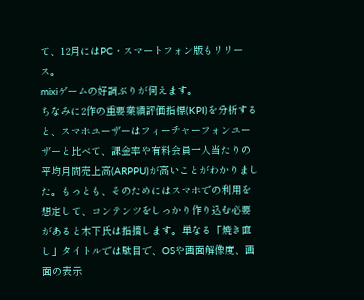て、12月にはPC・スマートフォン版もリリース。
mixiゲームの好調ぶりが伺えます。
ちなみに2作の重要業績評価指標(KPI)を分析すると、スマホユーザーはフィーチャーフォンユーザーと比べて、課金率や有料会員一人当たりの平均月間売上高(ARPPU)が高いことがわかりました。もっとも、そのためにはスマホでの利用を想定して、コンテンツをしっかり作り込む必要があると木下氏は指摘します。単なる「焼き直し」タイトルでは駄目で、OSや画面解像度、画面の表示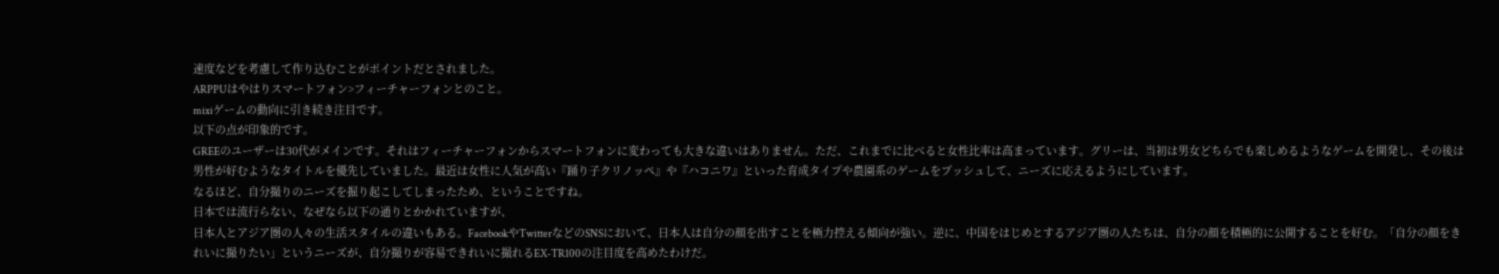速度などを考慮して作り込むことがポイントだとされました。
ARPPUはやはりスマートフォン>フィーチャーフォンとのこと。
mixiゲームの動向に引き続き注目です。
以下の点が印象的です。
GREEのユーザーは30代がメインです。それはフィーチャーフォンからスマートフォンに変わっても大きな違いはありません。ただ、これまでに比べると女性比率は高まっています。グリーは、当初は男女どちらでも楽しめるようなゲームを開発し、その後は男性が好むようなタイトルを優先していました。最近は女性に人気が高い『踊り子クリノッペ』や『ハコニワ』といった育成タイプや農園系のゲームをプッシュして、ニーズに応えるようにしています。
なるほど、自分撮りのニーズを掘り起こしてしまったため、ということですね。
日本では流行らない、なぜなら以下の通りとかかれていますが、
日本人とアジア圏の人々の生活スタイルの違いもある。FacebookやTwitterなどのSNSにおいて、日本人は自分の顔を出すことを極力控える傾向が強い。逆に、中国をはじめとするアジア圏の人たちは、自分の顔を積極的に公開することを好む。「自分の顔をきれいに撮りたい」というニーズが、自分撮りが容易できれいに撮れるEX-TR100の注目度を高めたわけだ。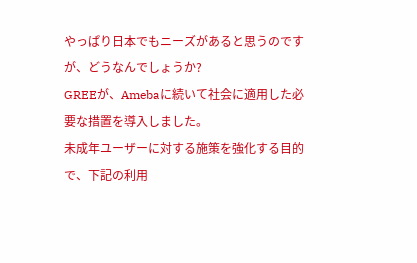やっぱり日本でもニーズがあると思うのですが、どうなんでしょうか?
GREEが、Amebaに続いて社会に適用した必要な措置を導入しました。
未成年ユーザーに対する施策を強化する目的で、下記の利用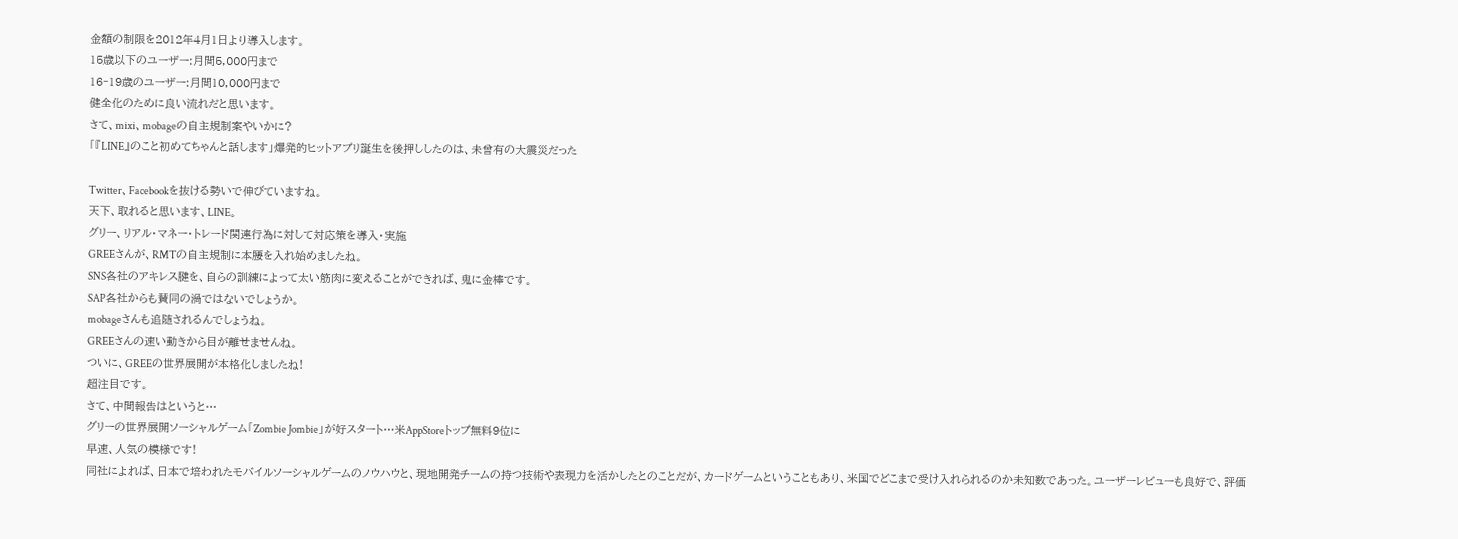金額の制限を2012年4月1日より導入します。
15歳以下のユーザー:月間5,000円まで
16‐19歳のユーザー:月間10,000円まで
健全化のために良い流れだと思います。
さて、mixi、mobageの自主規制案やいかに?
「『LINE』のこと初めてちゃんと話します」爆発的ヒットアプリ誕生を後押ししたのは、未曾有の大震災だった

Twitter、Facebookを抜ける勢いで伸びていますね。
天下、取れると思います、LINE。
グリー、リアル・マネー・トレード関連行為に対して対応策を導入・実施
GREEさんが、RMTの自主規制に本腰を入れ始めましたね。
SNS各社のアキレス腱を、自らの訓練によって太い筋肉に変えることができれば、鬼に金棒です。
SAP各社からも賛同の渦ではないでしょうか。
mobageさんも追随されるんでしょうね。
GREEさんの速い動きから目が離せませんね。
ついに、GREEの世界展開が本格化しましたね!
超注目です。
さて、中間報告はというと…
グリーの世界展開ソーシャルゲーム「Zombie Jombie」が好スタート…米AppStoreトップ無料9位に
早速、人気の模様です!
同社によれば、日本で培われたモバイルソーシャルゲームのノウハウと、現地開発チームの持つ技術や表現力を活かしたとのことだが、カードゲームということもあり、米国でどこまで受け入れられるのか未知数であった。ユーザーレビューも良好で、評価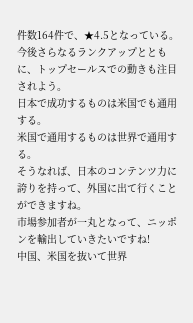件数164件で、★4.5となっている。今後さらなるランクアップとともに、トップセールスでの動きも注目されよう。
日本で成功するものは米国でも通用する。
米国で通用するものは世界で通用する。
そうなれば、日本のコンテンツ力に誇りを持って、外国に出て行くことができますね。
市場参加者が一丸となって、ニッポンを輸出していきたいですね!
中国、米国を抜いて世界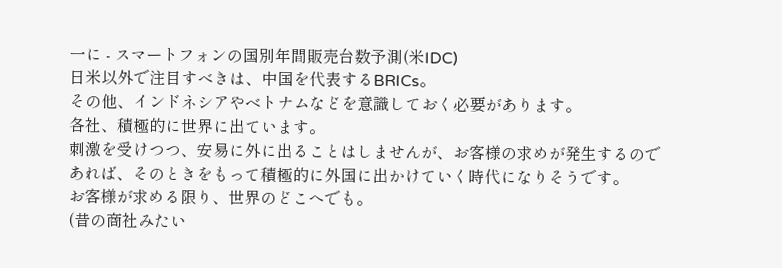一に - スマートフォンの国別年間販売台数予測(米IDC)
日米以外で注目すべきは、中国を代表するBRICs。
その他、インドネシアやベトナムなどを意識しておく必要があります。
各社、積極的に世界に出ています。
刺激を受けつつ、安易に外に出ることはしませんが、お客様の求めが発生するのであれば、そのときをもって積極的に外国に出かけていく時代になりそうです。
お客様が求める限り、世界のどこへでも。
(昔の商社みたい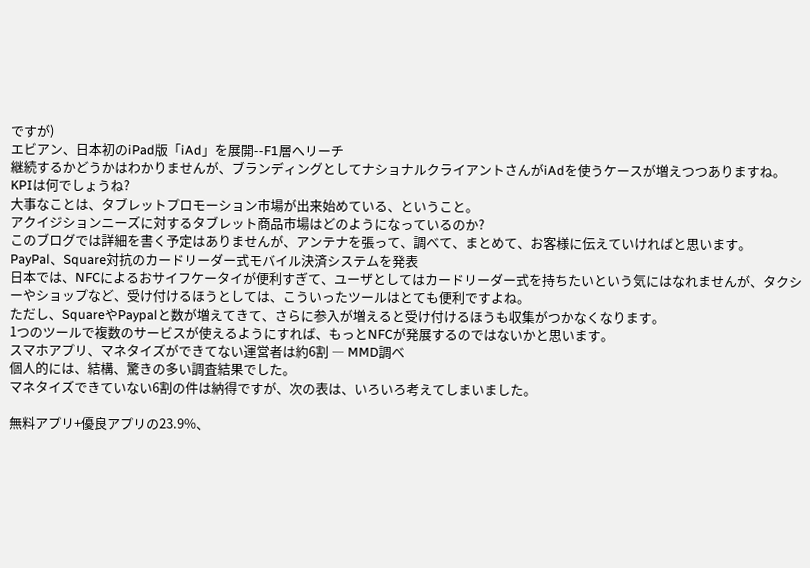ですが)
エビアン、日本初のiPad版「iAd」を展開--F1層へリーチ
継続するかどうかはわかりませんが、ブランディングとしてナショナルクライアントさんがiAdを使うケースが増えつつありますね。
KPIは何でしょうね?
大事なことは、タブレットプロモーション市場が出来始めている、ということ。
アクイジションニーズに対するタブレット商品市場はどのようになっているのか?
このブログでは詳細を書く予定はありませんが、アンテナを張って、調べて、まとめて、お客様に伝えていければと思います。
PayPal、Square対抗のカードリーダー式モバイル決済システムを発表
日本では、NFCによるおサイフケータイが便利すぎて、ユーザとしてはカードリーダー式を持ちたいという気にはなれませんが、タクシーやショップなど、受け付けるほうとしては、こういったツールはとても便利ですよね。
ただし、SquareやPaypalと数が増えてきて、さらに参入が増えると受け付けるほうも収集がつかなくなります。
1つのツールで複数のサービスが使えるようにすれば、もっとNFCが発展するのではないかと思います。
スマホアプリ、マネタイズができてない運営者は約6割 ― MMD調べ
個人的には、結構、驚きの多い調査結果でした。
マネタイズできていない6割の件は納得ですが、次の表は、いろいろ考えてしまいました。

無料アプリ+優良アプリの23.9%、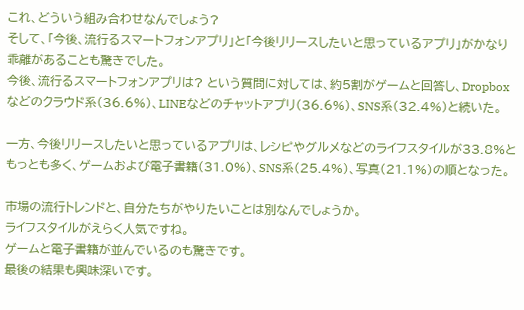これ、どういう組み合わせなんでしょう?
そして、「今後、流行るスマートフォンアプリ」と「今後リリースしたいと思っているアプリ」がかなり乖離があることも驚きでした。
今後、流行るスマートフォンアプリは? という質問に対しては、約5割がゲームと回答し、Dropboxなどのクラウド系(36.6%)、LINEなどのチャットアプリ(36.6%)、SNS系(32.4%)と続いた。

一方、今後リリースしたいと思っているアプリは、レシピやグルメなどのライフスタイルが33.8%ともっとも多く、ゲームおよび電子書籍(31.0%)、SNS系(25.4%)、写真(21.1%)の順となった。

市場の流行トレンドと、自分たちがやりたいことは別なんでしょうか。
ライフスタイルがえらく人気ですね。
ゲームと電子書籍が並んでいるのも驚きです。
最後の結果も興味深いです。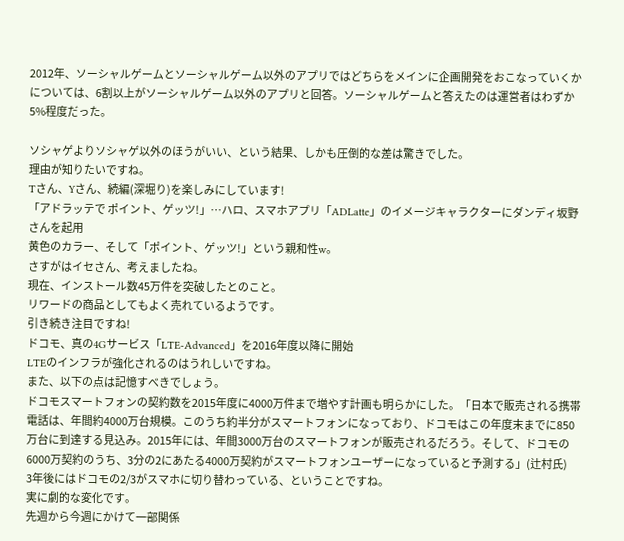2012年、ソーシャルゲームとソーシャルゲーム以外のアプリではどちらをメインに企画開発をおこなっていくかについては、6割以上がソーシャルゲーム以外のアプリと回答。ソーシャルゲームと答えたのは運営者はわずか5%程度だった。

ソシャゲよりソシャゲ以外のほうがいい、という結果、しかも圧倒的な差は驚きでした。
理由が知りたいですね。
Tさん、Yさん、続編(深堀り)を楽しみにしています!
「アドラッテで ポイント、ゲッツ!」…ハロ、スマホアプリ「ADLatte」のイメージキャラクターにダンディ坂野さんを起用
黄色のカラー、そして「ポイント、ゲッツ!」という親和性w。
さすがはイセさん、考えましたね。
現在、インストール数45万件を突破したとのこと。
リワードの商品としてもよく売れているようです。
引き続き注目ですね!
ドコモ、真の4Gサービス「LTE-Advanced」を2016年度以降に開始
LTEのインフラが強化されるのはうれしいですね。
また、以下の点は記憶すべきでしょう。
ドコモスマートフォンの契約数を2015年度に4000万件まで増やす計画も明らかにした。「日本で販売される携帯電話は、年間約4000万台規模。このうち約半分がスマートフォンになっており、ドコモはこの年度末までに850万台に到達する見込み。2015年には、年間3000万台のスマートフォンが販売されるだろう。そして、ドコモの6000万契約のうち、3分の2にあたる4000万契約がスマートフォンユーザーになっていると予測する」(辻村氏)
3年後にはドコモの2/3がスマホに切り替わっている、ということですね。
実に劇的な変化です。
先週から今週にかけて一部関係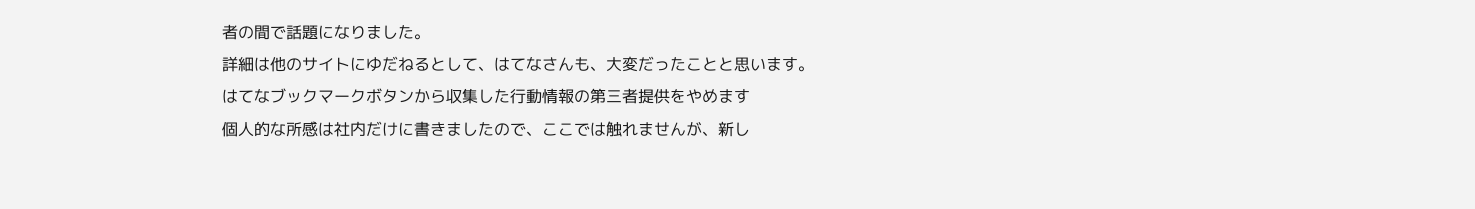者の間で話題になりました。
詳細は他のサイトにゆだねるとして、はてなさんも、大変だったことと思います。
はてなブックマークボタンから収集した行動情報の第三者提供をやめます
個人的な所感は社内だけに書きましたので、ここでは触れませんが、新し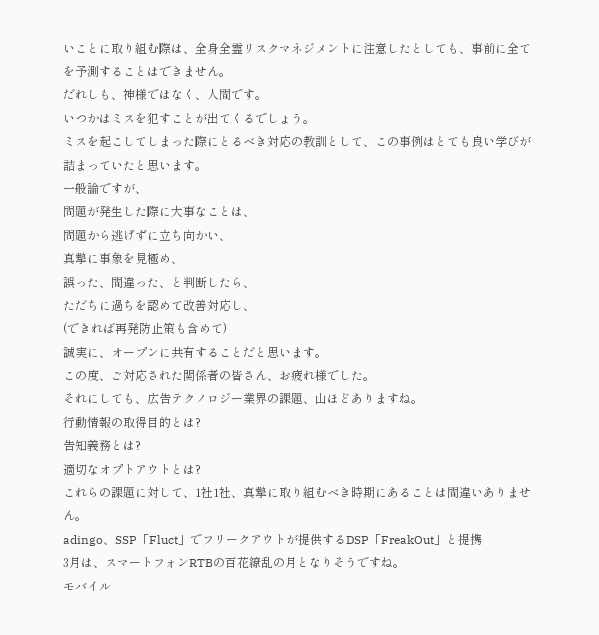いことに取り組む際は、全身全霊リスクマネジメントに注意したとしても、事前に全てを予測することはできません。
だれしも、神様ではなく、人間です。
いつかはミスを犯すことが出てくるでしょう。
ミスを起こしてしまった際にとるべき対応の教訓として、この事例はとても良い学びが詰まっていたと思います。
一般論ですが、
問題が発生した際に大事なことは、
問題から逃げずに立ち向かい、
真摯に事象を見極め、
誤った、間違った、と判断したら、
ただちに過ちを認めて改善対応し、
(できれば再発防止策も含めて)
誠実に、オープンに共有することだと思います。
この度、ご対応された関係者の皆さん、お疲れ様でした。
それにしても、広告テクノロジー業界の課題、山ほどありますね。
行動情報の取得目的とは?
告知義務とは?
適切なオプトアウトとは?
これらの課題に対して、1社1社、真摯に取り組むべき時期にあることは間違いありません。
adingo、SSP「Fluct」でフリークアウトが提供するDSP「FreakOut」と提携
3月は、スマートフォンRTBの百花繚乱の月となりそうですね。
モバイル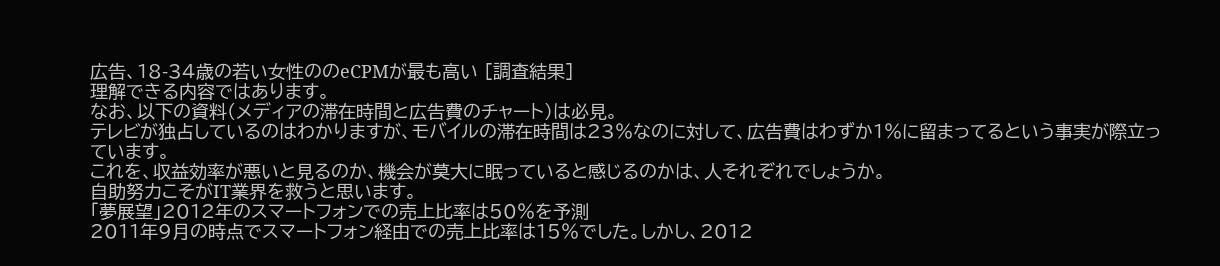広告、18-34歳の若い女性ののeCPMが最も高い [調査結果]
理解できる内容ではあります。
なお、以下の資料(メディアの滞在時間と広告費のチャート)は必見。
テレビが独占しているのはわかりますが、モバイルの滞在時間は23%なのに対して、広告費はわずか1%に留まってるという事実が際立っています。
これを、収益効率が悪いと見るのか、機会が莫大に眠っていると感じるのかは、人それぞれでしょうか。
自助努力こそがIT業界を救うと思います。
「夢展望」2012年のスマートフォンでの売上比率は50%を予測
2011年9月の時点でスマートフォン経由での売上比率は15%でした。しかし、2012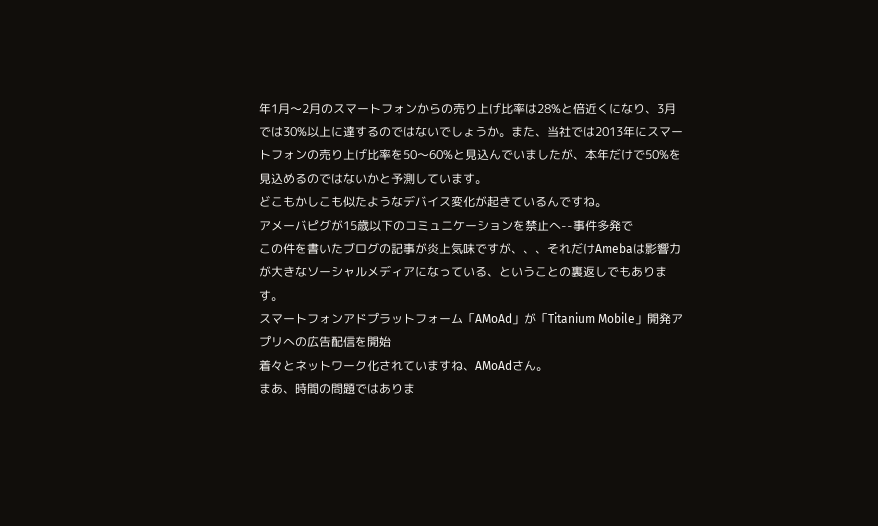年1月〜2月のスマートフォンからの売り上げ比率は28%と倍近くになり、3月では30%以上に達するのではないでしょうか。また、当社では2013年にスマートフォンの売り上げ比率を50〜60%と見込んでいましたが、本年だけで50%を見込めるのではないかと予測しています。
どこもかしこも似たようなデバイス変化が起きているんですね。
アメーバピグが15歳以下のコミュニケーションを禁止へ--事件多発で
この件を書いたブログの記事が炎上気味ですが、、、それだけAmebaは影響力が大きなソーシャルメディアになっている、ということの裏返しでもあります。
スマートフォンアドプラットフォーム「AMoAd」が「Titanium Mobile」開発アプリへの広告配信を開始
着々とネットワーク化されていますね、AMoAdさん。
まあ、時間の問題ではありま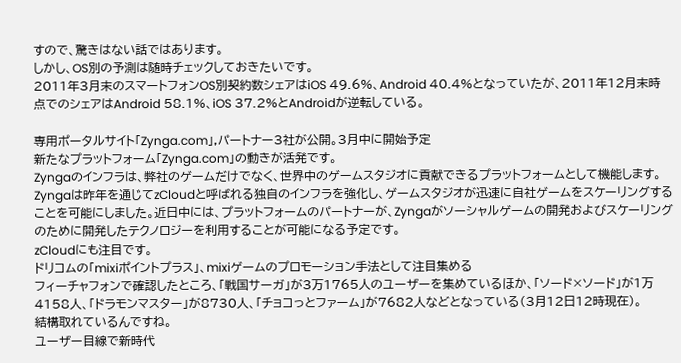すので、驚きはない話ではあります。
しかし、OS別の予測は随時チェックしておきたいです。
2011年3月末のスマートフォンOS別契約数シェアはiOS 49.6%、Android 40.4%となっていたが、2011年12月末時点でのシェアはAndroid 58.1%、iOS 37.2%とAndroidが逆転している。

専用ポータルサイト「Zynga.com」,パートナー3社が公開。3月中に開始予定
新たなプラットフォーム「Zynga.com」の動きが活発です。
Zyngaのインフラは、弊社のゲームだけでなく、世界中のゲームスタジオに貢献できるプラットフォームとして機能します。Zyngaは昨年を通じてzCloudと呼ばれる独自のインフラを強化し、ゲームスタジオが迅速に自社ゲームをスケーリングすることを可能にしました。近日中には、プラットフォームのパートナーが、Zyngaがソーシャルゲームの開発およびスケーリングのために開発したテクノロジーを利用することが可能になる予定です。
zCloudにも注目です。
ドリコムの「mixiポイントプラス」、mixiゲームのプロモーション手法として注目集める
フィーチャフォンで確認したところ、「戦国サーガ」が3万1765人のユーザーを集めているほか、「ソード×ソード」が1万4158人、「ドラモンマスター」が8730人、「チョコっとファーム」が7682人などとなっている(3月12日12時現在)。
結構取れているんですね。
ユーザー目線で新時代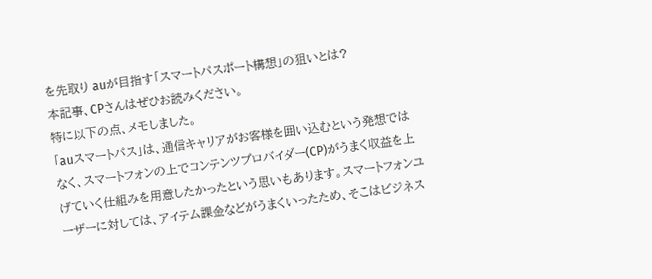を先取り auが目指す「スマートパスポート構想」の狙いとは?
本記事、CPさんはぜひお読みください。
特に以下の点、メモしました。
「auスマートパス」は、通信キャリアがお客様を囲い込むという発想ではなく、スマートフォンの上でコンテンツプロバイダー(CP)がうまく収益を上げていく仕組みを用意したかったという思いもあります。スマートフォンユーザーに対しては、アイテム課金などがうまくいったため、そこはビジネス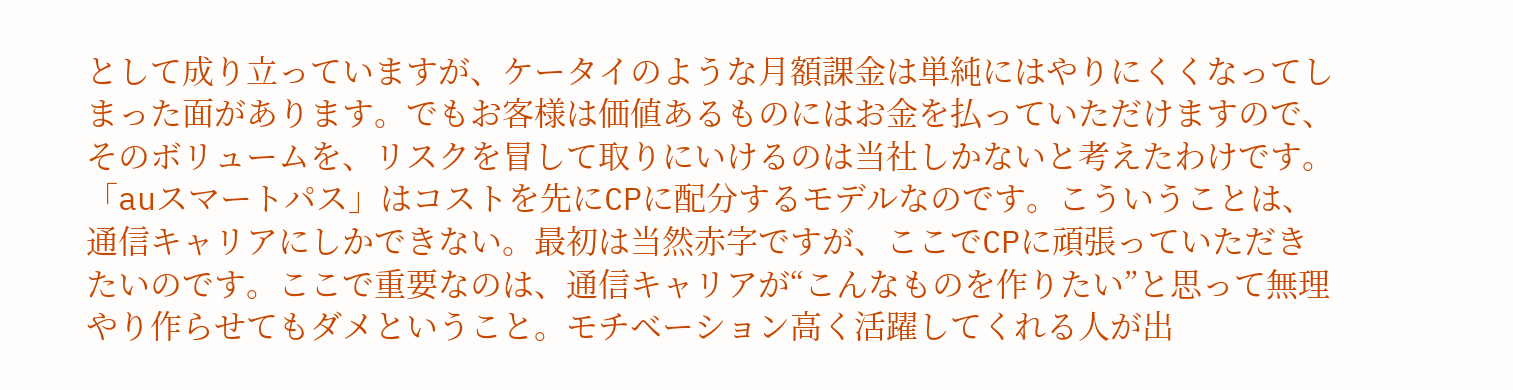として成り立っていますが、ケータイのような月額課金は単純にはやりにくくなってしまった面があります。でもお客様は価値あるものにはお金を払っていただけますので、そのボリュームを、リスクを冒して取りにいけるのは当社しかないと考えたわけです。
「auスマートパス」はコストを先にCPに配分するモデルなのです。こういうことは、通信キャリアにしかできない。最初は当然赤字ですが、ここでCPに頑張っていただきたいのです。ここで重要なのは、通信キャリアが“こんなものを作りたい”と思って無理やり作らせてもダメということ。モチベーション高く活躍してくれる人が出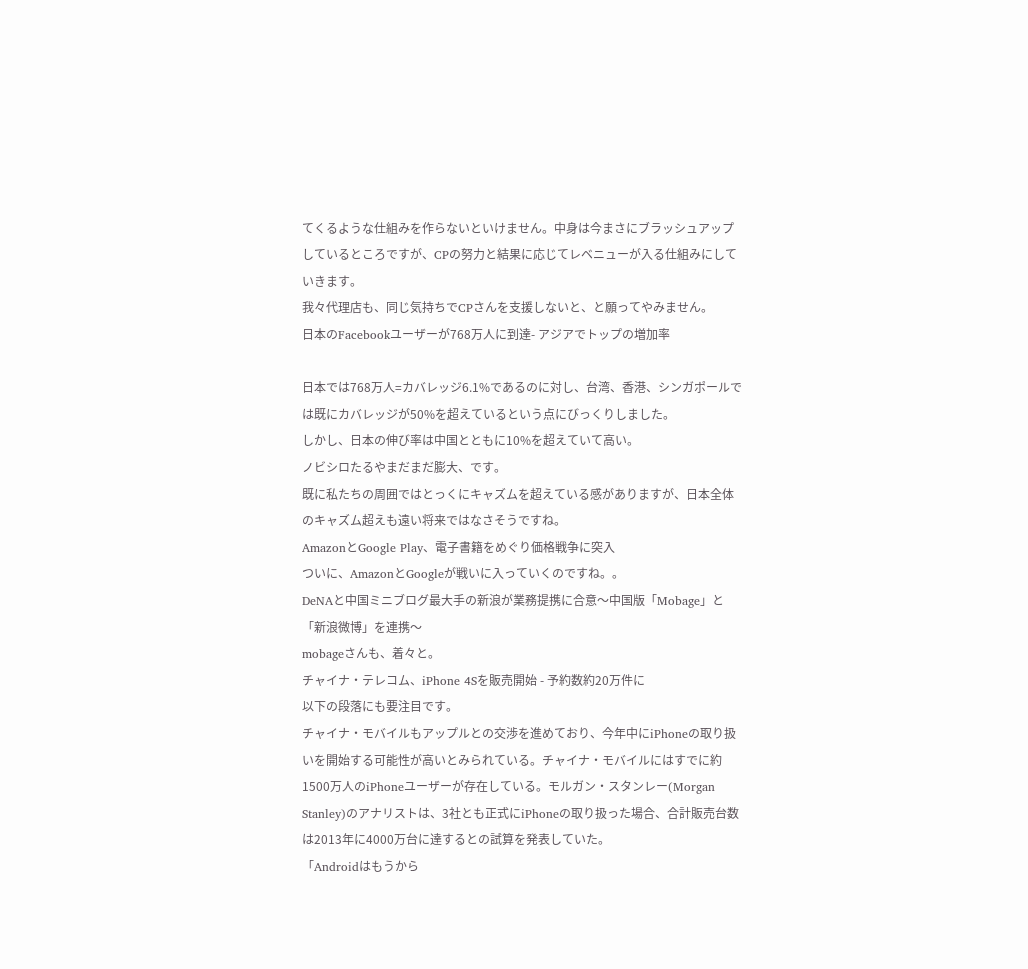てくるような仕組みを作らないといけません。中身は今まさにブラッシュアップしているところですが、CPの努力と結果に応じてレベニューが入る仕組みにしていきます。
我々代理店も、同じ気持ちでCPさんを支援しないと、と願ってやみません。
日本のFacebookユーザーが768万人に到達- アジアでトップの増加率

日本では768万人=カバレッジ6.1%であるのに対し、台湾、香港、シンガポールでは既にカバレッジが50%を超えているという点にびっくりしました。
しかし、日本の伸び率は中国とともに10%を超えていて高い。
ノビシロたるやまだまだ膨大、です。
既に私たちの周囲ではとっくにキャズムを超えている感がありますが、日本全体のキャズム超えも遠い将来ではなさそうですね。
AmazonとGoogle Play、電子書籍をめぐり価格戦争に突入
ついに、AmazonとGoogleが戦いに入っていくのですね。。
DeNAと中国ミニブログ最大手の新浪が業務提携に合意〜中国版「Mobage」と「新浪微博」を連携〜
mobageさんも、着々と。
チャイナ・テレコム、iPhone 4Sを販売開始 - 予約数約20万件に
以下の段落にも要注目です。
チャイナ・モバイルもアップルとの交渉を進めており、今年中にiPhoneの取り扱いを開始する可能性が高いとみられている。チャイナ・モバイルにはすでに約1500万人のiPhoneユーザーが存在している。モルガン・スタンレー(Morgan Stanley)のアナリストは、3社とも正式にiPhoneの取り扱った場合、合計販売台数は2013年に4000万台に達するとの試算を発表していた。
「Androidはもうから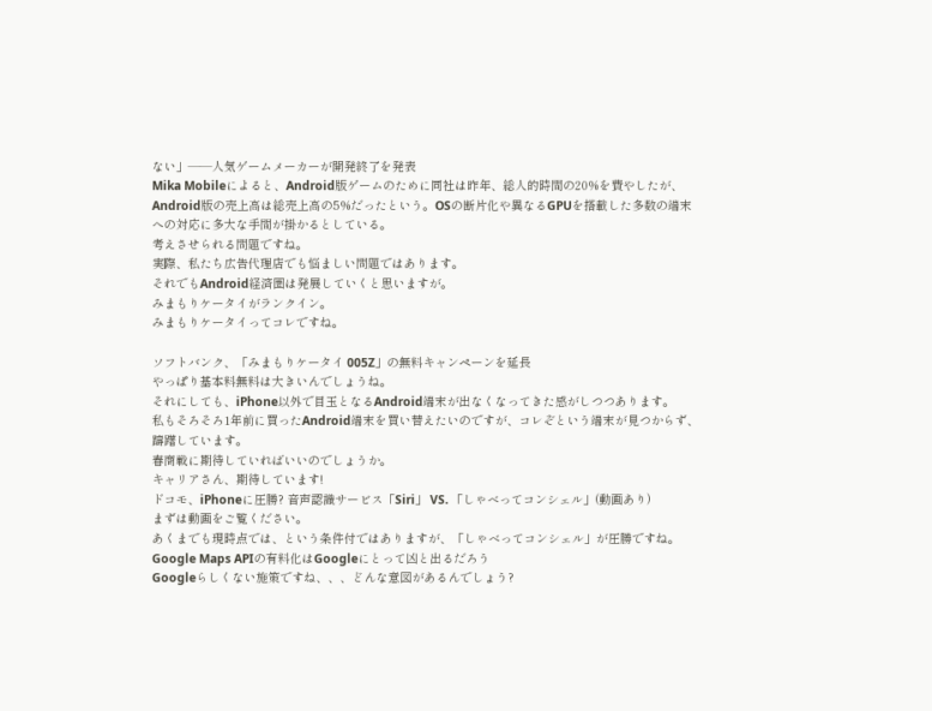ない」――人気ゲームメーカーが開発終了を発表
Mika Mobileによると、Android版ゲームのために同社は昨年、総人的時間の20%を費やしたが、Android版の売上高は総売上高の5%だったという。OSの断片化や異なるGPUを搭載した多数の端末への対応に多大な手間が掛かるとしている。
考えさせられる問題ですね。
実際、私たち広告代理店でも悩ましい問題ではあります。
それでもAndroid経済圏は発展していくと思いますが。
みまもりケータイがランクイン。
みまもりケータイってコレですね。

ソフトバンク、「みまもりケータイ 005Z」の無料キャンペーンを延長
やっぱり基本料無料は大きいんでしょうね。
それにしても、iPhone以外で目玉となるAndroid端末が出なくなってきた感がしつつあります。
私もそろそろ1年前に買ったAndroid端末を買い替えたいのですが、コレぞという端末が見つからず、躊躇しています。
春商戦に期待していればいいのでしょうか。
キャリアさん、期待しています!
ドコモ、iPhoneに圧勝? 音声認識サービス「Siri」 VS. 「しゃべってコンシェル」(動画あり)
まずは動画をご覧ください。
あくまでも現時点では、という条件付ではありますが、「しゃべってコンシェル」が圧勝ですね。
Google Maps APIの有料化はGoogleにとって凶と出るだろう
Googleらしくない施策ですね、、、どんな意図があるんでしょう?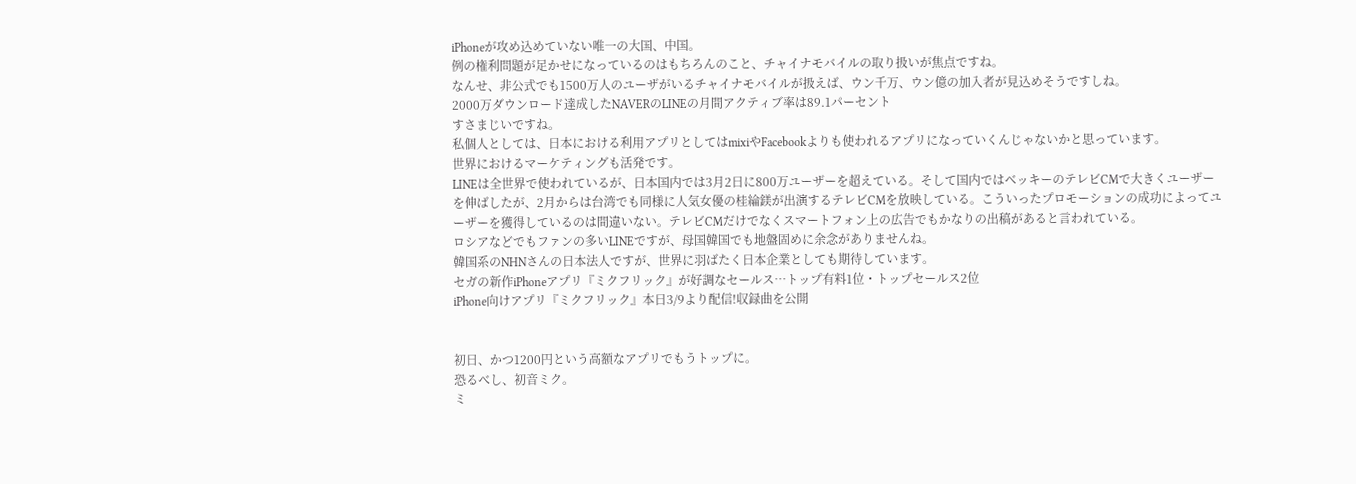iPhoneが攻め込めていない唯一の大国、中国。
例の権利問題が足かせになっているのはもちろんのこと、チャイナモバイルの取り扱いが焦点ですね。
なんせ、非公式でも1500万人のユーザがいるチャイナモバイルが扱えば、ウン千万、ウン億の加入者が見込めそうですしね。
2000万ダウンロード達成したNAVERのLINEの月間アクティブ率は89.1パーセント
すさまじいですね。
私個人としては、日本における利用アプリとしてはmixiやFacebookよりも使われるアプリになっていくんじゃないかと思っています。
世界におけるマーケティングも活発です。
LINEは全世界で使われているが、日本国内では3月2日に800万ユーザーを超えている。そして国内ではベッキーのテレビCMで大きくユーザーを伸ばしたが、2月からは台湾でも同様に人気女優の桂綸鎂が出演するテレビCMを放映している。こういったプロモーションの成功によってユーザーを獲得しているのは間違いない。テレビCMだけでなくスマートフォン上の広告でもかなりの出稿があると言われている。
ロシアなどでもファンの多いLINEですが、母国韓国でも地盤固めに余念がありませんね。
韓国系のNHNさんの日本法人ですが、世界に羽ばたく日本企業としても期待しています。
セガの新作iPhoneアプリ『ミクフリック』が好調なセールス…トップ有料1位・トップセールス2位
iPhone向けアプリ『ミクフリック』本日3/9より配信!収録曲を公開


初日、かつ1200円という高額なアプリでもうトップに。
恐るべし、初音ミク。
ミ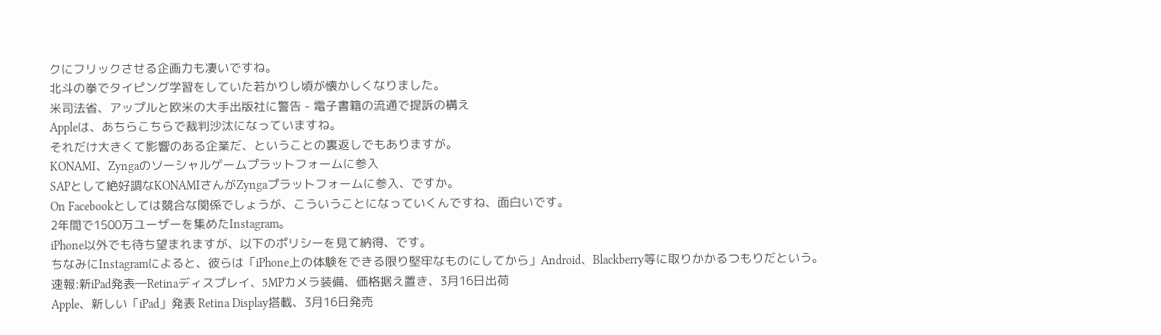クにフリックさせる企画力も凄いですね。
北斗の拳でタイピング学習をしていた若かりし頃が懐かしくなりました。
米司法省、アップルと欧米の大手出版社に警告 - 電子書籍の流通で提訴の構え
Appleは、あちらこちらで裁判沙汰になっていますね。
それだけ大きくて影響のある企業だ、ということの裏返しでもありますが。
KONAMI、Zyngaのソーシャルゲームプラットフォームに参入
SAPとして絶好調なKONAMIさんがZyngaプラットフォームに参入、ですか。
On Facebookとしては競合な関係でしょうが、こういうことになっていくんですね、面白いです。
2年間で1500万ユーザーを集めたInstagram。
iPhone以外でも待ち望まれますが、以下のポリシーを見て納得、です。
ちなみにInstagramによると、彼らは「iPhone上の体験をできる限り堅牢なものにしてから」Android、Blackberry等に取りかかるつもりだという。
速報:新iPad発表―Retinaディスプレイ、5MPカメラ装備、価格据え置き、3月16日出荷
Apple、新しい「iPad」発表 Retina Display搭載、3月16日発売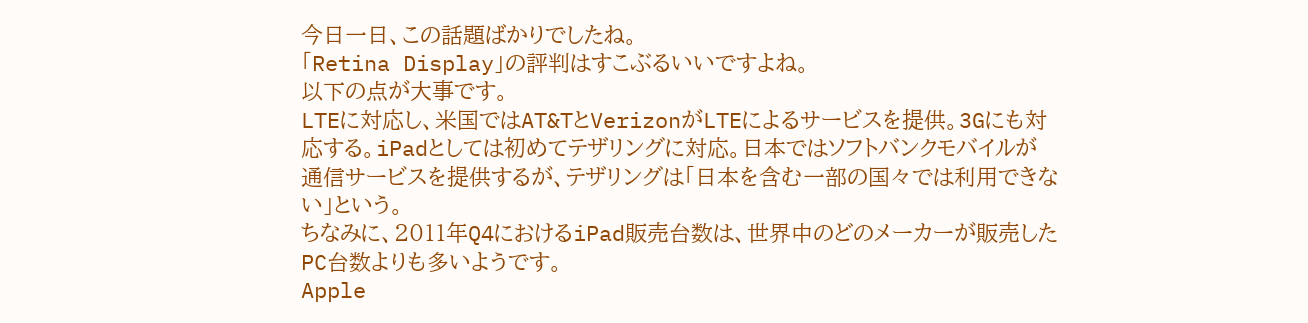今日一日、この話題ばかりでしたね。
「Retina Display」の評判はすこぶるいいですよね。
以下の点が大事です。
LTEに対応し、米国ではAT&TとVerizonがLTEによるサービスを提供。3Gにも対応する。iPadとしては初めてテザリングに対応。日本ではソフトバンクモバイルが通信サービスを提供するが、テザリングは「日本を含む一部の国々では利用できない」という。
ちなみに、2011年Q4におけるiPad販売台数は、世界中のどのメーカーが販売したPC台数よりも多いようです。
Apple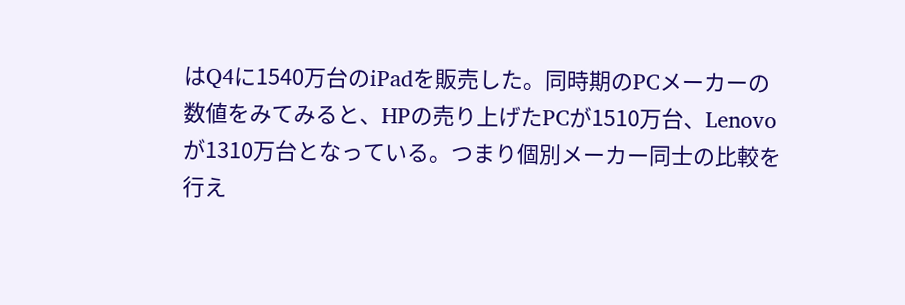はQ4に1540万台のiPadを販売した。同時期のPCメーカーの数値をみてみると、HPの売り上げたPCが1510万台、Lenovoが1310万台となっている。つまり個別メーカー同士の比較を行え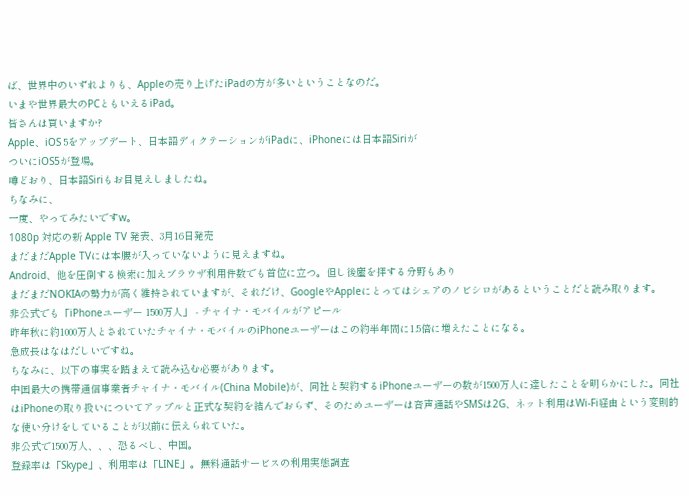ば、世界中のいずれよりも、Appleの売り上げたiPadの方が多いということなのだ。
いまや世界最大のPCともいえるiPad。
皆さんは買いますか?
Apple、iOS 5をアップデート、日本語ディクテーションがiPadに、iPhoneには日本語Siriが
ついにiOS5が登場。
噂どおり、日本語Siriもお目見えしましたね。
ちなみに、
一度、やってみたいですw。
1080p 対応の新 Apple TV 発表、3月16日発売
まだまだApple TVには本腰が入っていないように見えますね。
Android、他を圧倒する検索に加えブラウザ利用件数でも首位に立つ。但し後塵を拝する分野もあり
まだまだNOKIAの勢力が高く維持されていますが、それだけ、GoogleやAppleにとってはシェアのノビシロがあるということだと読み取ります。
非公式でも「iPhoneユーザー 1500万人」 - チャイナ・モバイルがアピール
昨年秋に約1000万人とされていたチャイナ・モバイルのiPhoneユーザーはこの約半年間に1.5倍に増えたことになる。
急成長はなはだしいですね。
ちなみに、以下の事実を踏まえて読み込む必要があります。
中国最大の携帯通信事業者チャイナ・モバイル(China Mobile)が、同社と契約するiPhoneユーザーの数が1500万人に達したことを明らかにした。同社はiPhoneの取り扱いについてアップルと正式な契約を結んでおらず、そのためユーザーは音声通話やSMSは2G、ネット利用はWi-Fi経由という変則的な使い分けをしていることが以前に伝えられていた。
非公式で1500万人、、、恐るべし、中国。
登録率は「Skype」、利用率は「LINE」。無料通話サービスの利用実態調査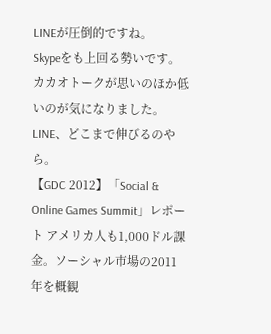LINEが圧倒的ですね。
Skypeをも上回る勢いです。
カカオトークが思いのほか低いのが気になりました。
LINE、どこまで伸びるのやら。
【GDC 2012】「Social & Online Games Summit」レポート アメリカ人も1,000ドル課金。ソーシャル市場の2011年を概観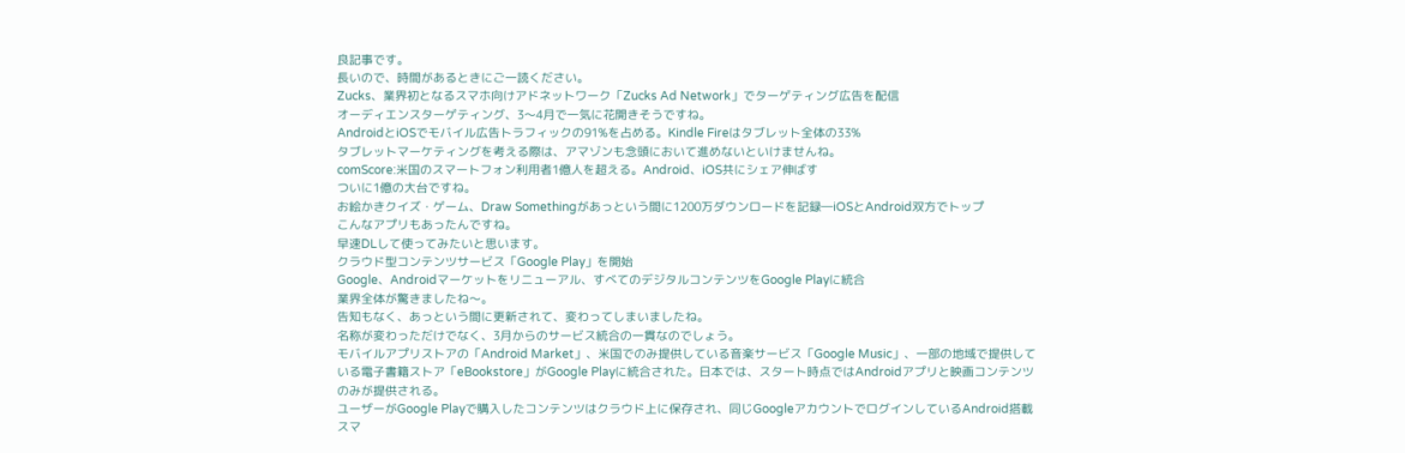良記事です。
長いので、時間があるときにご一読ください。
Zucks、業界初となるスマホ向けアドネットワーク「Zucks Ad Network」でターゲティング広告を配信
オーディエンスターゲティング、3〜4月で一気に花開きそうですね。
AndroidとiOSでモバイル広告トラフィックの91%を占める。Kindle Fireはタブレット全体の33%
タブレットマーケティングを考える際は、アマゾンも念頭において進めないといけませんね。
comScore:米国のスマートフォン利用者1億人を超える。Android、iOS共にシェア伸ばす
ついに1億の大台ですね。
お絵かきクイズ・ゲーム、Draw Somethingがあっという間に1200万ダウンロードを記録―iOSとAndroid双方でトップ
こんなアプリもあったんですね。
早速DLして使ってみたいと思います。
クラウド型コンテンツサービス「Google Play」を開始
Google、Androidマーケットをリニューアル、すべてのデジタルコンテンツをGoogle Playに統合
業界全体が驚きましたね〜。
告知もなく、あっという間に更新されて、変わってしまいましたね。
名称が変わっただけでなく、3月からのサービス統合の一貫なのでしょう。
モバイルアプリストアの「Android Market」、米国でのみ提供している音楽サービス「Google Music」、一部の地域で提供している電子書籍ストア「eBookstore」がGoogle Playに統合された。日本では、スタート時点ではAndroidアプリと映画コンテンツのみが提供される。
ユーザーがGoogle Playで購入したコンテンツはクラウド上に保存され、同じGoogleアカウントでログインしているAndroid搭載スマ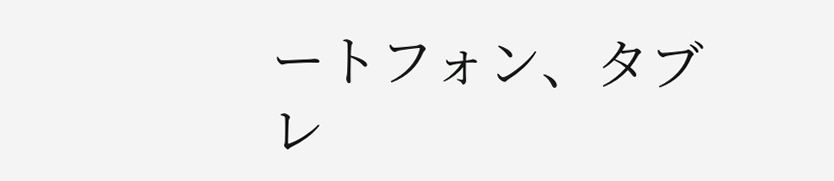ートフォン、タブレ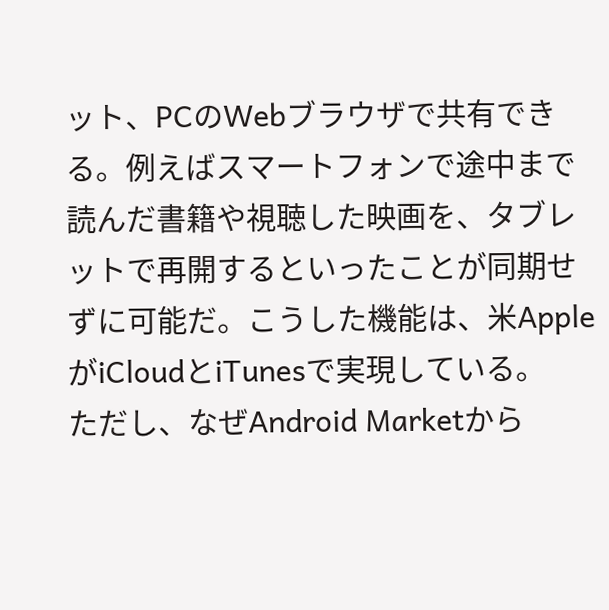ット、PCのWebブラウザで共有できる。例えばスマートフォンで途中まで読んだ書籍や視聴した映画を、タブレットで再開するといったことが同期せずに可能だ。こうした機能は、米AppleがiCloudとiTunesで実現している。
ただし、なぜAndroid Marketから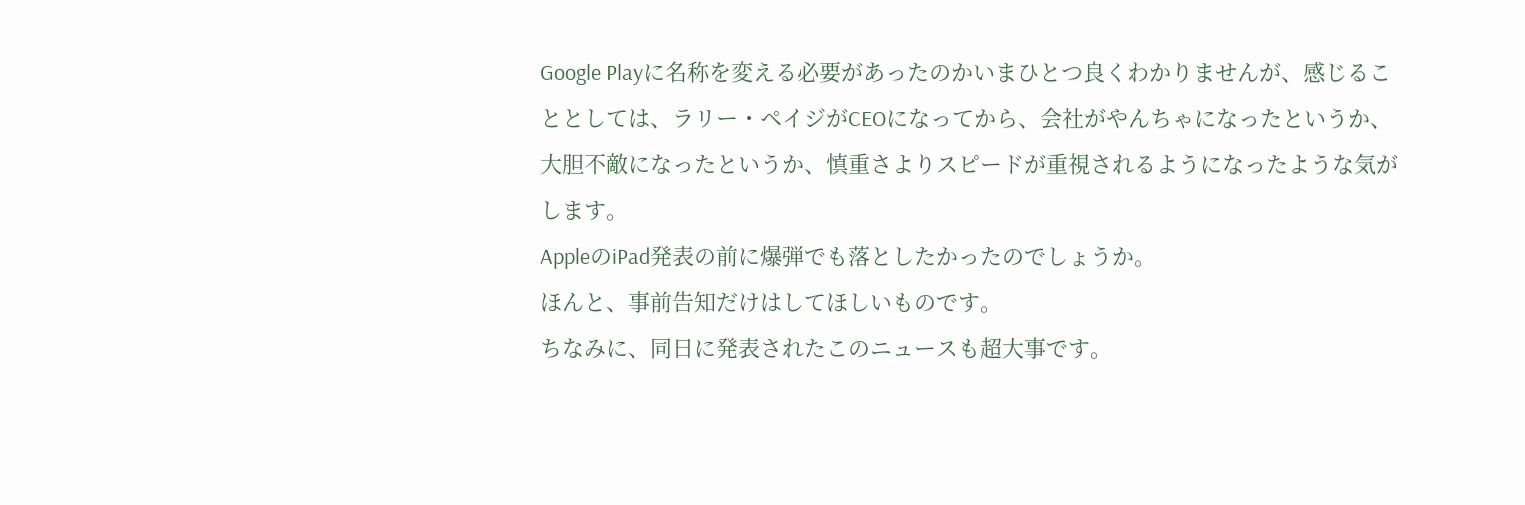Google Playに名称を変える必要があったのかいまひとつ良くわかりませんが、感じることとしては、ラリー・ペイジがCEOになってから、会社がやんちゃになったというか、大胆不敵になったというか、慎重さよりスピードが重視されるようになったような気がします。
AppleのiPad発表の前に爆弾でも落としたかったのでしょうか。
ほんと、事前告知だけはしてほしいものです。
ちなみに、同日に発表されたこのニュースも超大事です。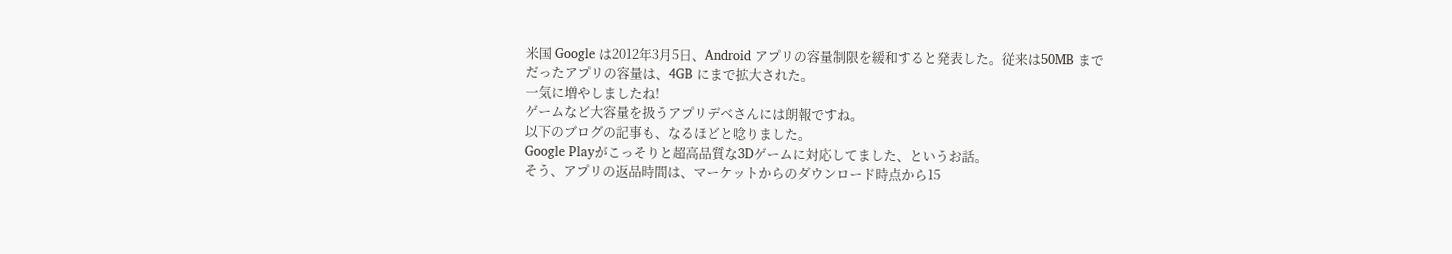米国 Google は2012年3月5日、Android アプリの容量制限を緩和すると発表した。従来は50MB までだったアプリの容量は、4GB にまで拡大された。
一気に増やしましたね!
ゲームなど大容量を扱うアプリデベさんには朗報ですね。
以下のブログの記事も、なるほどと唸りました。
Google Playがこっそりと超高品質な3Dゲームに対応してました、というお話。
そう、アプリの返品時間は、マーケットからのダウンロード時点から15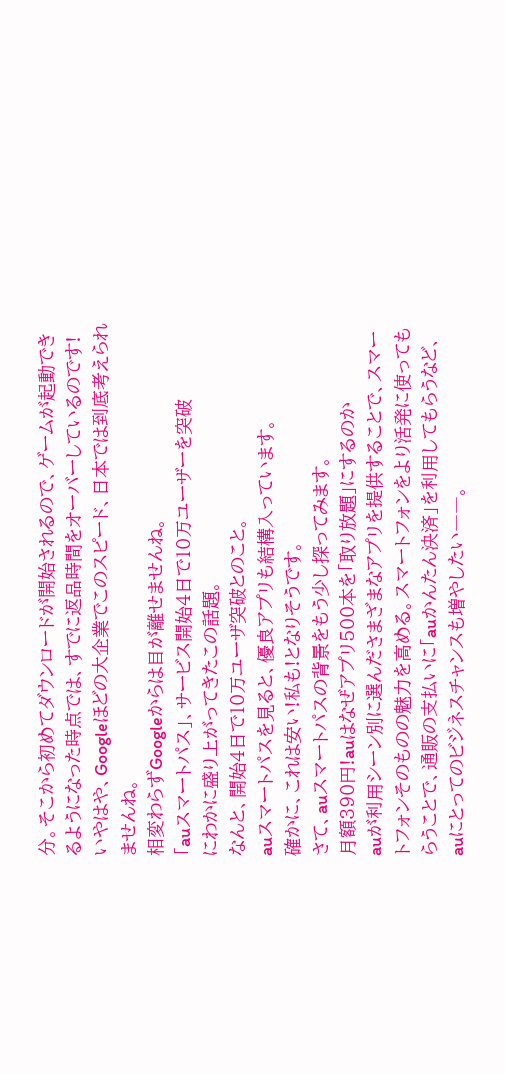分。そこから初めてダウンロードが開始されるので、ゲームが起動できるようになった時点では、すでに返品時間をオーバーしているのです!
いやはや、Googleほどの大企業でこのスピード、日本では到底考えられませんね。
相変わらずGoogleからは目が離せませんね。
「auスマートパス」、サービス開始4日で10万ユーザーを突破
にわかに盛り上がってきたこの話題。
なんと、開始4日で10万ユーザ突破とのこと。
auスマートパスを見ると、優良アプリも結構入っています。
確かに、これは安い!私も!となりそうです。
さて、auスマートパスの背景をもう少し探ってみます。
月額390円!auはなぜアプリ500本を「取り放題」にするのか
auが利用シーン別に選んださまざまなアプリを提供することで、スマートフォンそのものの魅力を高める。スマートフォンをより活発に使ってもらうことで、通販の支払いに「auかんたん決済」を利用してもらうなど、auにとってのビジネスチャンスも増やしたい――。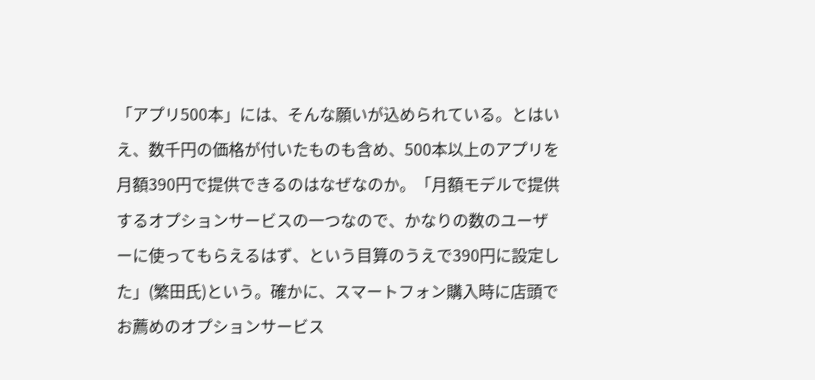「アプリ500本」には、そんな願いが込められている。とはいえ、数千円の価格が付いたものも含め、500本以上のアプリを月額390円で提供できるのはなぜなのか。「月額モデルで提供するオプションサービスの一つなので、かなりの数のユーザーに使ってもらえるはず、という目算のうえで390円に設定した」(繁田氏)という。確かに、スマートフォン購入時に店頭でお薦めのオプションサービス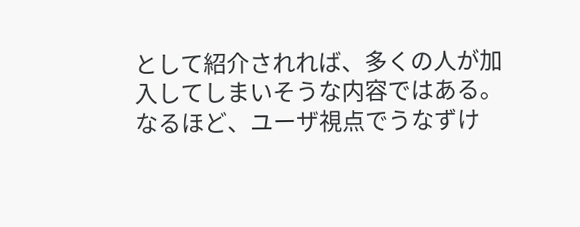として紹介されれば、多くの人が加入してしまいそうな内容ではある。
なるほど、ユーザ視点でうなずけ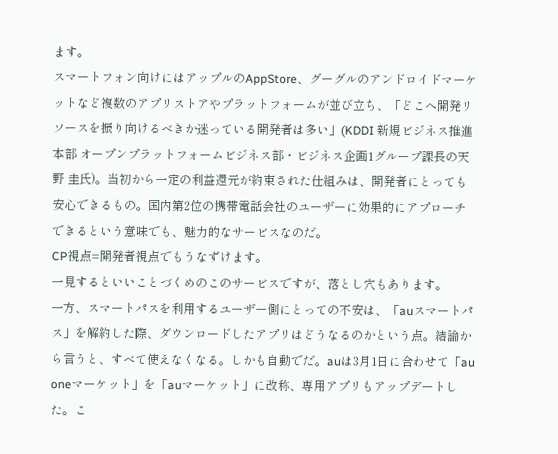ます。
スマートフォン向けにはアップルのAppStore、グーグルのアンドロイドマーケットなど複数のアプリストアやプラットフォームが並び立ち、「どこへ開発リソースを振り向けるべきか迷っている開発者は多い」(KDDI 新規ビジネス推進本部 オープンプラットフォームビジネス部・ビジネス企画1グループ課長の天野 圭氏)。当初から一定の利益還元が約束された仕組みは、開発者にとっても安心できるもの。国内第2位の携帯電話会社のユーザーに効果的にアプローチできるという意味でも、魅力的なサービスなのだ。
CP視点=開発者視点でもうなずけます。
一見するといいことづくめのこのサービスですが、落とし穴もあります。
一方、スマートパスを利用するユーザー側にとっての不安は、「auスマートパス」を解約した際、ダウンロードしたアプリはどうなるのかという点。結論から言うと、すべて使えなくなる。しかも自動でだ。auは3月1日に合わせて「au oneマーケット」を「auマーケット」に改称、専用アプリもアップデートした。こ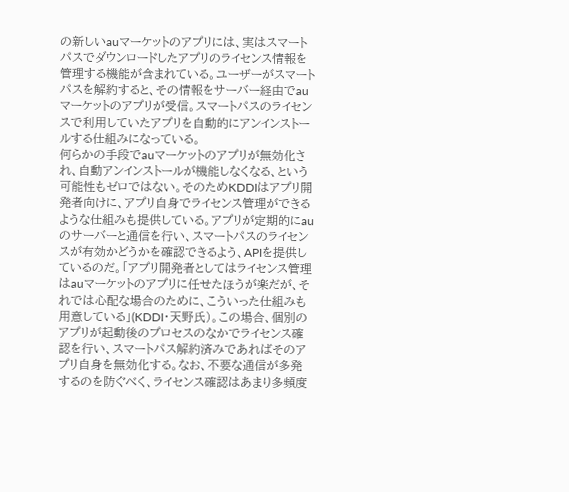の新しいauマーケットのアプリには、実はスマートパスでダウンロードしたアプリのライセンス情報を管理する機能が含まれている。ユーザーがスマートパスを解約すると、その情報をサーバー経由でauマーケットのアプリが受信。スマートパスのライセンスで利用していたアプリを自動的にアンインストールする仕組みになっている。
何らかの手段でauマーケットのアプリが無効化され、自動アンインストールが機能しなくなる、という可能性もゼロではない。そのためKDDIはアプリ開発者向けに、アプリ自身でライセンス管理ができるような仕組みも提供している。アプリが定期的にauのサーバーと通信を行い、スマートパスのライセンスが有効かどうかを確認できるよう、APIを提供しているのだ。「アプリ開発者としてはライセンス管理はauマーケットのアプリに任せたほうが楽だが、それでは心配な場合のために、こういった仕組みも用意している」(KDDI・天野氏)。この場合、個別のアプリが起動後のプロセスのなかでライセンス確認を行い、スマートパス解約済みであればそのアプリ自身を無効化する。なお、不要な通信が多発するのを防ぐべく、ライセンス確認はあまり多頻度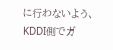に行わないよう、KDDI側でガ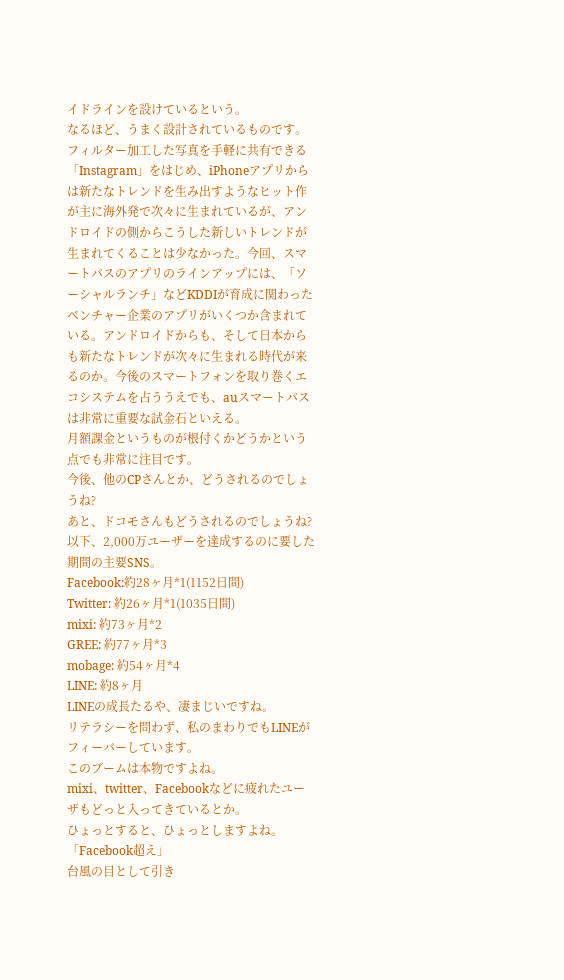イドラインを設けているという。
なるほど、うまく設計されているものです。
フィルター加工した写真を手軽に共有できる「Instagram」をはじめ、iPhoneアプリからは新たなトレンドを生み出すようなヒット作が主に海外発で次々に生まれているが、アンドロイドの側からこうした新しいトレンドが生まれてくることは少なかった。今回、スマートパスのアプリのラインアップには、「ソーシャルランチ」などKDDIが育成に関わったベンチャー企業のアプリがいくつか含まれている。アンドロイドからも、そして日本からも新たなトレンドが次々に生まれる時代が来るのか。今後のスマートフォンを取り巻くエコシステムを占ううえでも、auスマートパスは非常に重要な試金石といえる。
月額課金というものが根付くかどうかという点でも非常に注目です。
今後、他のCPさんとか、どうされるのでしょうね?
あと、ドコモさんもどうされるのでしょうね?
以下、2,000万ユーザーを達成するのに要した期間の主要SNS。
Facebook:約28ヶ月*1(1152日間)
Twitter: 約26ヶ月*1(1035日間)
mixi: 約73ヶ月*2
GREE: 約77ヶ月*3
mobage: 約54ヶ月*4
LINE: 約8ヶ月
LINEの成長たるや、凄まじいですね。
リテラシーを問わず、私のまわりでもLINEがフィーバーしています。
このブームは本物ですよね。
mixi、twitter、Facebookなどに疲れたユーザもどっと入ってきているとか。
ひょっとすると、ひょっとしますよね。
「Facebook超え」
台風の目として引き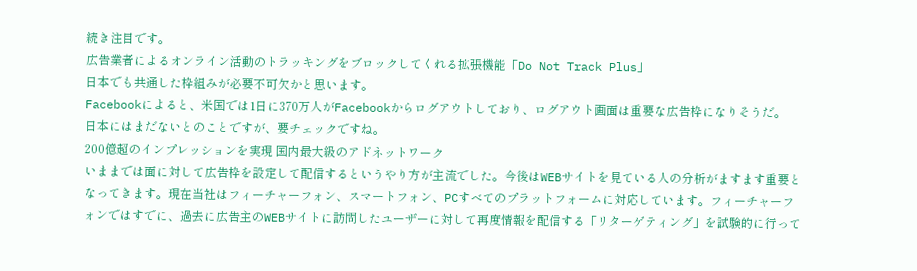続き注目です。
広告業者によるオンライン活動のトラッキングをブロックしてくれる拡張機能「Do Not Track Plus」
日本でも共通した枠組みが必要不可欠かと思います。
Facebookによると、米国では1日に370万人がFacebookからログアウトしており、ログアウト画面は重要な広告枠になりそうだ。
日本にはまだないとのことですが、要チェックですね。
200億超のインプレッションを実現 国内最大級のアドネットワーク
いままでは面に対して広告枠を設定して配信するというやり方が主流でした。今後はWEBサイトを見ている人の分析がますます重要となってきます。現在当社はフィーチャーフォン、スマートフォン、PCすべてのプラットフォームに対応しています。フィーチャーフォンではすでに、過去に広告主のWEBサイトに訪問したユーザーに対して再度情報を配信する「リターゲティング」を試験的に行って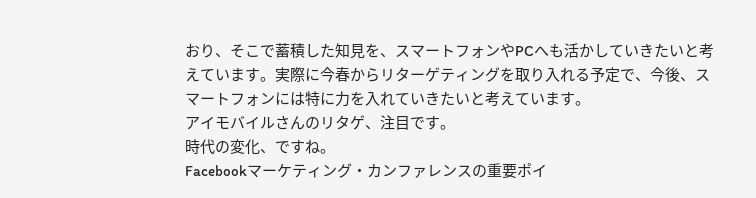おり、そこで蓄積した知見を、スマートフォンやPCへも活かしていきたいと考えています。実際に今春からリターゲティングを取り入れる予定で、今後、スマートフォンには特に力を入れていきたいと考えています。
アイモバイルさんのリタゲ、注目です。
時代の変化、ですね。
Facebookマーケティング・カンファレンスの重要ポイ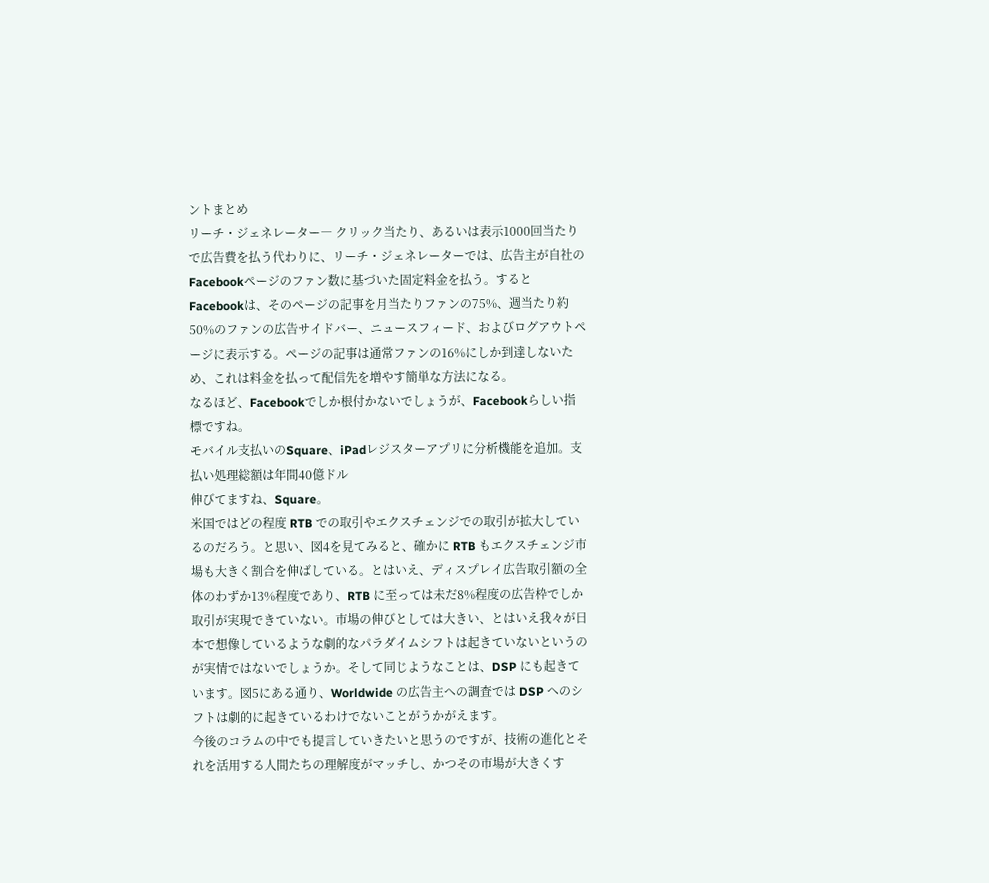ントまとめ
リーチ・ジェネレーター― クリック当たり、あるいは表示1000回当たりで広告費を払う代わりに、リーチ・ジェネレーターでは、広告主が自社のFacebookページのファン数に基づいた固定料金を払う。するとFacebookは、そのページの記事を月当たりファンの75%、週当たり約50%のファンの広告サイドバー、ニュースフィード、およびログアウトページに表示する。ページの記事は通常ファンの16%にしか到達しないため、これは料金を払って配信先を増やす簡単な方法になる。
なるほど、Facebookでしか根付かないでしょうが、Facebookらしい指標ですね。
モバイル支払いのSquare、iPadレジスターアプリに分析機能を追加。支払い処理総額は年間40億ドル
伸びてますね、Square。
米国ではどの程度 RTB での取引やエクスチェンジでの取引が拡大しているのだろう。と思い、図4を見てみると、確かに RTB もエクスチェンジ市場も大きく割合を伸ばしている。とはいえ、ディスプレイ広告取引額の全体のわずか13%程度であり、RTB に至っては未だ8%程度の広告枠でしか取引が実現できていない。市場の伸びとしては大きい、とはいえ我々が日本で想像しているような劇的なパラダイムシフトは起きていないというのが実情ではないでしょうか。そして同じようなことは、DSP にも起きています。図5にある通り、Worldwide の広告主への調査では DSP へのシフトは劇的に起きているわけでないことがうかがえます。
今後のコラムの中でも提言していきたいと思うのですが、技術の進化とそれを活用する人間たちの理解度がマッチし、かつその市場が大きくす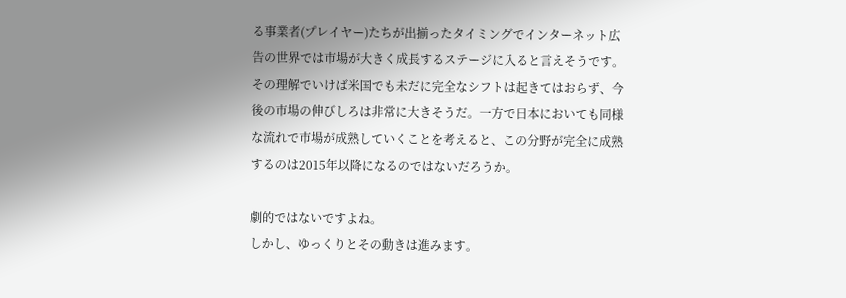る事業者(プレイヤー)たちが出揃ったタイミングでインターネット広告の世界では市場が大きく成長するステージに入ると言えそうです。その理解でいけば米国でも未だに完全なシフトは起きてはおらず、今後の市場の伸びしろは非常に大きそうだ。一方で日本においても同様な流れで市場が成熟していくことを考えると、この分野が完全に成熟するのは2015年以降になるのではないだろうか。

劇的ではないですよね。
しかし、ゆっくりとその動きは進みます。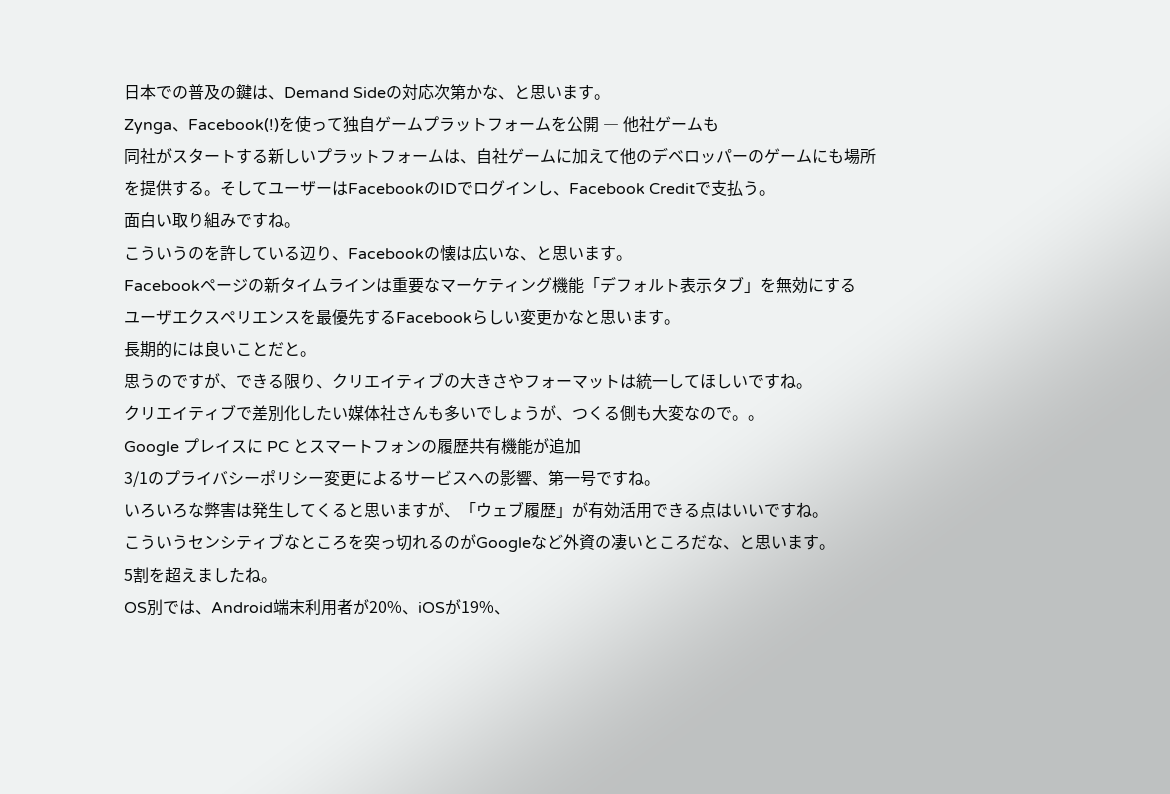日本での普及の鍵は、Demand Sideの対応次第かな、と思います。
Zynga、Facebook(!)を使って独自ゲームプラットフォームを公開 ― 他社ゲームも
同社がスタートする新しいプラットフォームは、自社ゲームに加えて他のデベロッパーのゲームにも場所を提供する。そしてユーザーはFacebookのIDでログインし、Facebook Creditで支払う。
面白い取り組みですね。
こういうのを許している辺り、Facebookの懐は広いな、と思います。
Facebookページの新タイムラインは重要なマーケティング機能「デフォルト表示タブ」を無効にする
ユーザエクスペリエンスを最優先するFacebookらしい変更かなと思います。
長期的には良いことだと。
思うのですが、できる限り、クリエイティブの大きさやフォーマットは統一してほしいですね。
クリエイティブで差別化したい媒体社さんも多いでしょうが、つくる側も大変なので。。
Google プレイスに PC とスマートフォンの履歴共有機能が追加
3/1のプライバシーポリシー変更によるサービスへの影響、第一号ですね。
いろいろな弊害は発生してくると思いますが、「ウェブ履歴」が有効活用できる点はいいですね。
こういうセンシティブなところを突っ切れるのがGoogleなど外資の凄いところだな、と思います。
5割を超えましたね。
OS別では、Android端末利用者が20%、iOSが19%、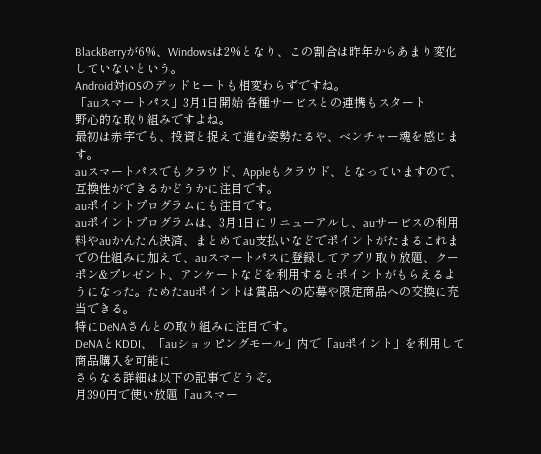BlackBerryが6%、Windowsは2%となり、この割合は昨年からあまり変化していないという。
Android対iOSのデッドヒートも相変わらずですね。
「auスマートパス」3月1日開始 各種サービスとの連携もスタート
野心的な取り組みですよね。
最初は赤字でも、投資と捉えて進む姿勢たるや、ベンチャー魂を感じます。
auスマートパスでもクラウド、Appleもクラウド、となっていますので、互換性ができるかどうかに注目です。
auポイントプログラムにも注目です。
auポイントプログラムは、3月1日にリニューアルし、auサービスの利用料やauかんたん決済、まとめてau支払いなどでポイントがたまるこれまでの仕組みに加えて、auスマートパスに登録してアプリ取り放題、クーポン&プレゼント、アンケートなどを利用するとポイントがもらえるようになった。ためたauポイントは賞品への応募や限定商品への交換に充当できる。
特にDeNAさんとの取り組みに注目です。
DeNAとKDDI、「auショッピングモール」内で「auポイント」を利用して商品購入を可能に
さらなる詳細は以下の記事でどうぞ。
月390円で使い放題「auスマー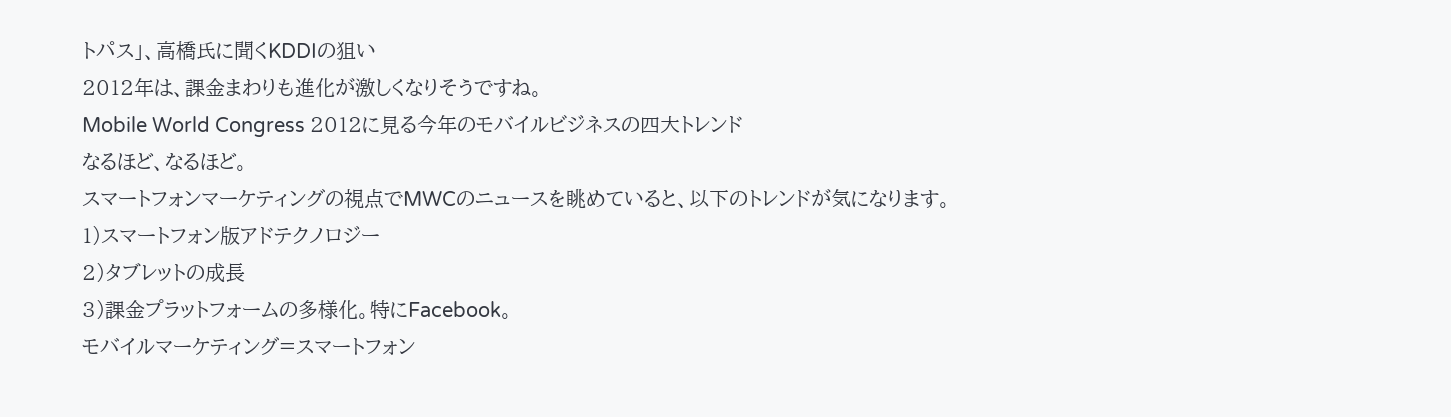トパス」、高橋氏に聞くKDDIの狙い
2012年は、課金まわりも進化が激しくなりそうですね。
Mobile World Congress 2012に見る今年のモバイルビジネスの四大トレンド
なるほど、なるほど。
スマートフォンマーケティングの視点でMWCのニュースを眺めていると、以下のトレンドが気になります。
1)スマートフォン版アドテクノロジー
2)タブレットの成長
3)課金プラットフォームの多様化。特にFacebook。
モバイルマーケティング=スマートフォン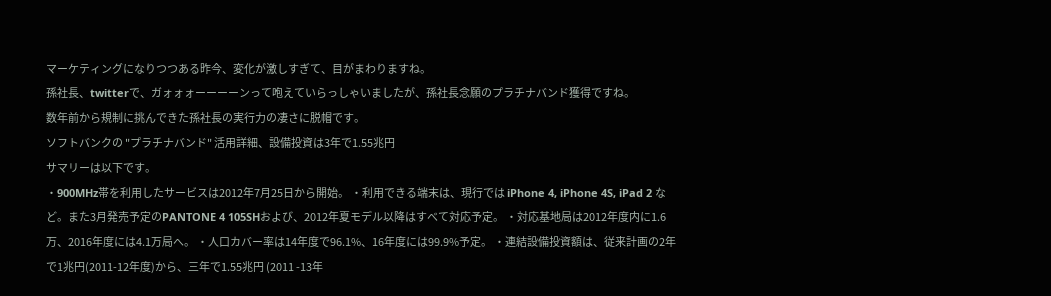マーケティングになりつつある昨今、変化が激しすぎて、目がまわりますね。
孫社長、twitterで、ガォォォーーーーンって咆えていらっしゃいましたが、孫社長念願のプラチナバンド獲得ですね。
数年前から規制に挑んできた孫社長の実行力の凄さに脱帽です。
ソフトバンクの "プラチナバンド" 活用詳細、設備投資は3年で1.55兆円
サマリーは以下です。
・900MHz帯を利用したサービスは2012年7月25日から開始。 ・利用できる端末は、現行では iPhone 4, iPhone 4S, iPad 2 など。また3月発売予定のPANTONE 4 105SHおよび、2012年夏モデル以降はすべて対応予定。 ・対応基地局は2012年度内に1.6万、2016年度には4.1万局へ。 ・人口カバー率は14年度で96.1%、16年度には99.9%予定。 ・連結設備投資額は、従来計画の2年で1兆円(2011-12年度)から、三年で1.55兆円 (2011 -13年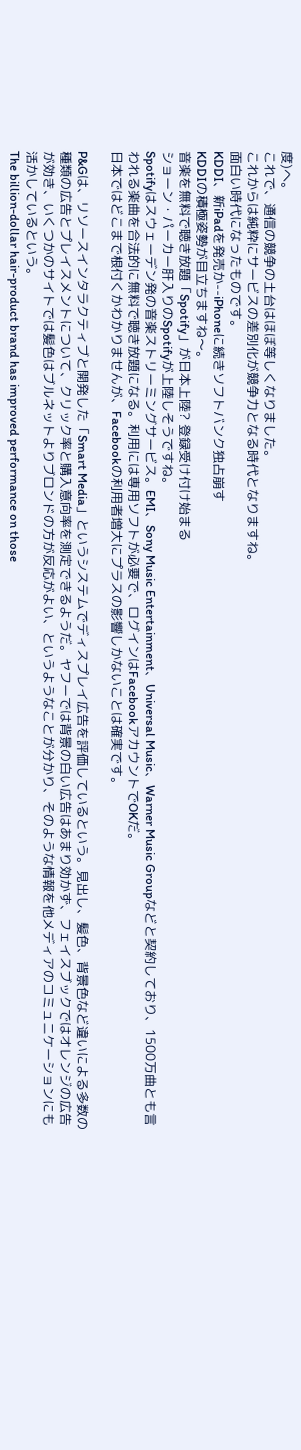度)へ。
これで、通信の競争の土台はほぼ等しくなりました。
これからは純粋にサービスの差別化が競争力となる時代となりますね。
面白い時代になったものです。
KDDI、新iPadを発売か--iPhoneに続きソフトバンク独占崩す
KDDIの積極姿勢が目立ちますね〜。
音楽を無料で聴き放題「Spotify」が日本上陸? 登録受け付け始まる
ショーン・パーカー肝入りのSpotifyが上陸しそうですね。
Spotifyはスウェーデン発の音楽ストリーミングサービス。EMI、Sony Music Entertainment、Universal Music、Warner Music Groupなどと契約しており、1500万曲とも言われる楽曲を合法的に無料で聴き放題になる。利用には専用ソフトが必要で、ログインはFacebookアカウントでOKだ。
日本ではどこまで根付くかわかりませんが、Facebookの利用者増大にプラスの影響しかないことは確実です。

P&Gは、リソースインタラクティブと開発した「Smart Media」というシステムでディスプレイ広告を評価しているという。見出し、髪色、背景色など違いによる多数の種類の広告とプレイスメントについて、クリック率と購入意向率を測定できるようだ。ヤフーでは背景の白い広告はあまり効かず、フェイスブックではオレンジの広告が効き、いくつかのサイトでは髪色はブルネットよりブロンドの方が反応がよい、というようなことが分かり、そのような情報を他メディアのコミュニケーションにも活かしているという。
The billion-dollar hair-product brand has improved performance on those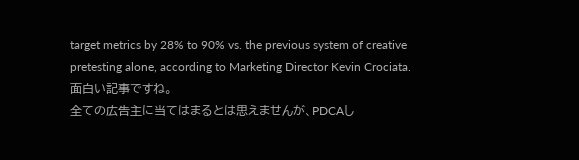target metrics by 28% to 90% vs. the previous system of creative pretesting alone, according to Marketing Director Kevin Crociata.
面白い記事ですね。
全ての広告主に当てはまるとは思えませんが、PDCAし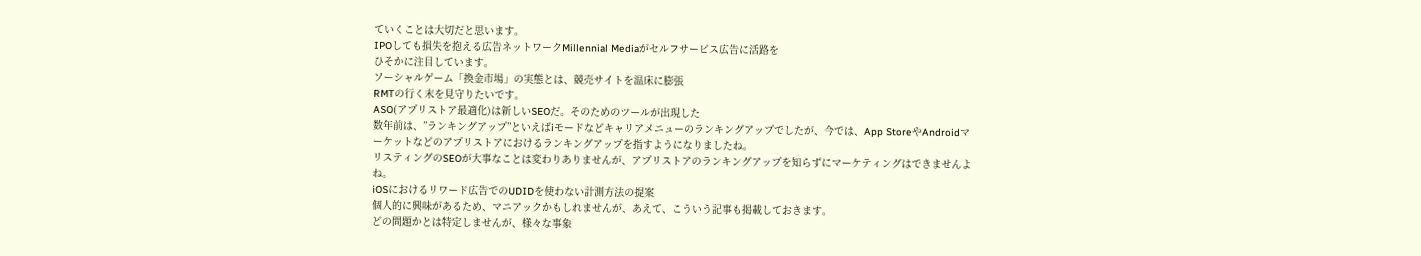ていくことは大切だと思います。
IPOしても損失を抱える広告ネットワークMillennial Mediaがセルフサービス広告に活路を
ひそかに注目しています。
ソーシャルゲーム「換金市場」の実態とは、競売サイトを温床に膨張
RMTの行く末を見守りたいです。
ASO(アプリストア最適化)は新しいSEOだ。そのためのツールが出現した
数年前は、”ランキングアップ”といえばiモードなどキャリアメニューのランキングアップでしたが、今では、App StoreやAndroidマーケットなどのアプリストアにおけるランキングアップを指すようになりましたね。
リスティングのSEOが大事なことは変わりありませんが、アプリストアのランキングアップを知らずにマーケティングはできませんよね。
iOSにおけるリワード広告でのUDIDを使わない計測方法の提案
個人的に興味があるため、マニアックかもしれませんが、あえて、こういう記事も掲載しておきます。
どの問題かとは特定しませんが、様々な事象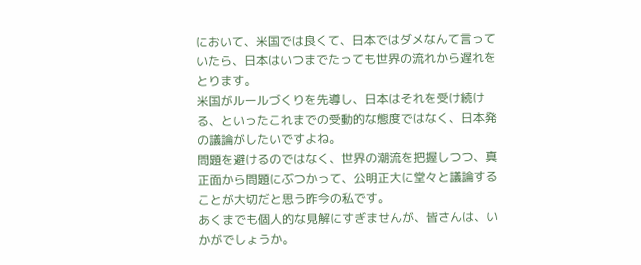において、米国では良くて、日本ではダメなんて言っていたら、日本はいつまでたっても世界の流れから遅れをとります。
米国がルールづくりを先導し、日本はそれを受け続ける、といったこれまでの受動的な態度ではなく、日本発の議論がしたいですよね。
問題を避けるのではなく、世界の潮流を把握しつつ、真正面から問題にぶつかって、公明正大に堂々と議論することが大切だと思う昨今の私です。
あくまでも個人的な見解にすぎませんが、皆さんは、いかがでしょうか。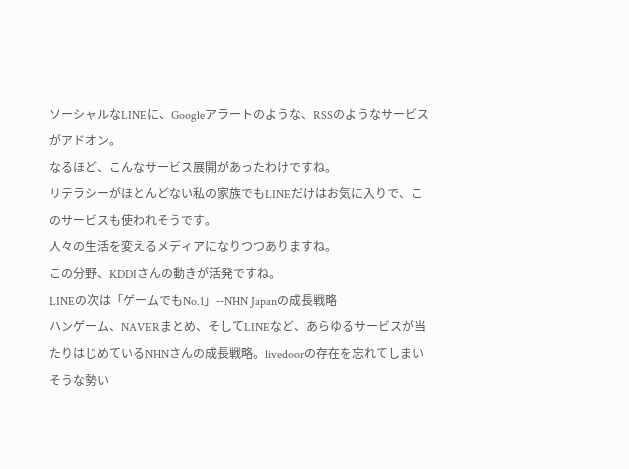ソーシャルなLINEに、Googleアラートのような、RSSのようなサービスがアドオン。
なるほど、こんなサービス展開があったわけですね。
リテラシーがほとんどない私の家族でもLINEだけはお気に入りで、このサービスも使われそうです。
人々の生活を変えるメディアになりつつありますね。
この分野、KDDIさんの動きが活発ですね。
LINEの次は「ゲームでもNo.1」--NHN Japanの成長戦略
ハンゲーム、NAVERまとめ、そしてLINEなど、あらゆるサービスが当たりはじめているNHNさんの成長戦略。livedoorの存在を忘れてしまいそうな勢い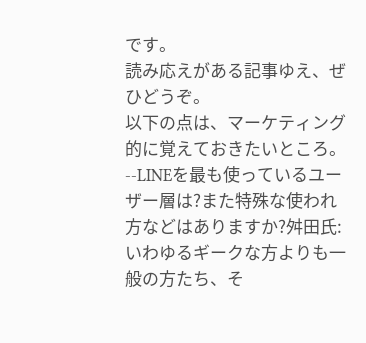です。
読み応えがある記事ゆえ、ぜひどうぞ。
以下の点は、マーケティング的に覚えておきたいところ。
--LINEを最も使っているユーザー層は?また特殊な使われ方などはありますか?舛田氏:いわゆるギークな方よりも一般の方たち、そ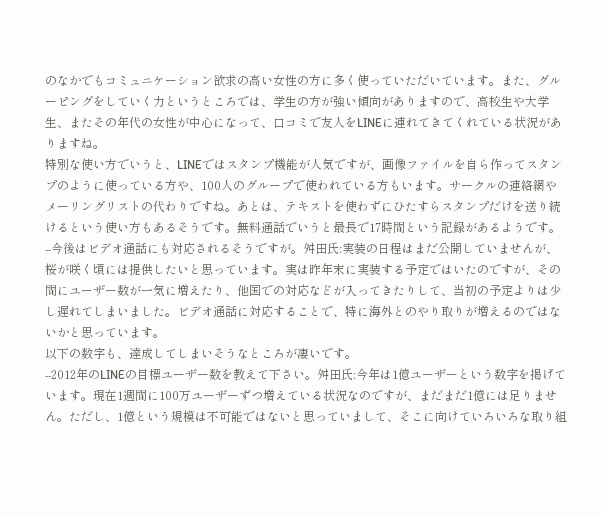のなかでもコミュニケーション欲求の高い女性の方に多く使っていただいています。また、グルーピングをしていく力というところでは、学生の方が強い傾向がありますので、高校生や大学生、またその年代の女性が中心になって、口コミで友人をLINEに連れてきてくれている状況がありますね。
特別な使い方でいうと、LINEではスタンプ機能が人気ですが、画像ファイルを自ら作ってスタンプのように使っている方や、100人のグループで使われている方もいます。サークルの連絡網やメーリングリストの代わりですね。あとは、テキストを使わずにひたすらスタンプだけを送り続けるという使い方もあるそうです。無料通話でいうと最長で17時間という記録があるようです。
--今後はビデオ通話にも対応されるそうですが。舛田氏:実装の日程はまだ公開していませんが、桜が咲く頃には提供したいと思っています。実は昨年末に実装する予定ではいたのですが、その間にユーザー数が一気に増えたり、他国での対応などが入ってきたりして、当初の予定よりは少し遅れてしまいました。ビデオ通話に対応することで、特に海外とのやり取りが増えるのではないかと思っています。
以下の数字も、達成してしまいそうなところが凄いです。
--2012年のLINEの目標ユーザー数を教えて下さい。舛田氏:今年は1億ユーザーという数字を掲げています。現在1週間に100万ユーザーずつ増えている状況なのですが、まだまだ1億には足りません。ただし、1億という規模は不可能ではないと思っていまして、そこに向けていろいろな取り組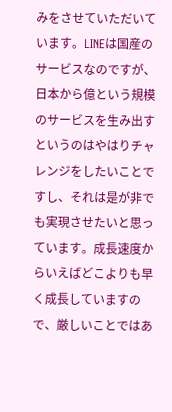みをさせていただいています。LINEは国産のサービスなのですが、日本から億という規模のサービスを生み出すというのはやはりチャレンジをしたいことですし、それは是が非でも実現させたいと思っています。成長速度からいえばどこよりも早く成長していますので、厳しいことではあ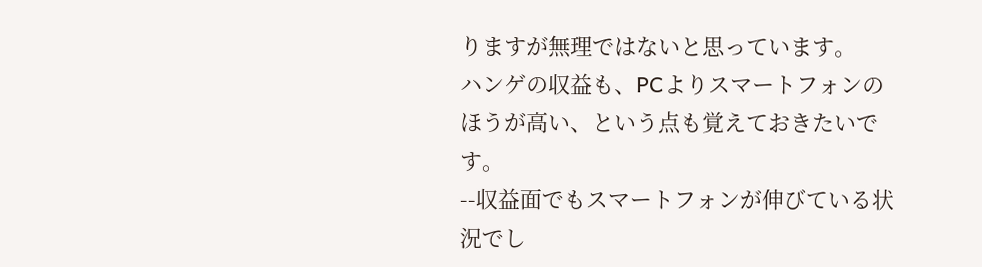りますが無理ではないと思っています。
ハンゲの収益も、PCよりスマートフォンのほうが高い、という点も覚えておきたいです。
--収益面でもスマートフォンが伸びている状況でし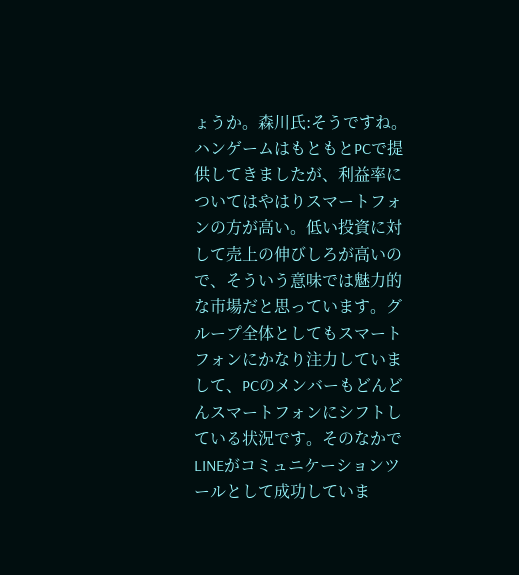ょうか。森川氏:そうですね。ハンゲームはもともとPCで提供してきましたが、利益率についてはやはりスマートフォンの方が高い。低い投資に対して売上の伸びしろが高いので、そういう意味では魅力的な市場だと思っています。グループ全体としてもスマートフォンにかなり注力していまして、PCのメンバーもどんどんスマートフォンにシフトしている状況です。そのなかでLINEがコミュニケーションツールとして成功していま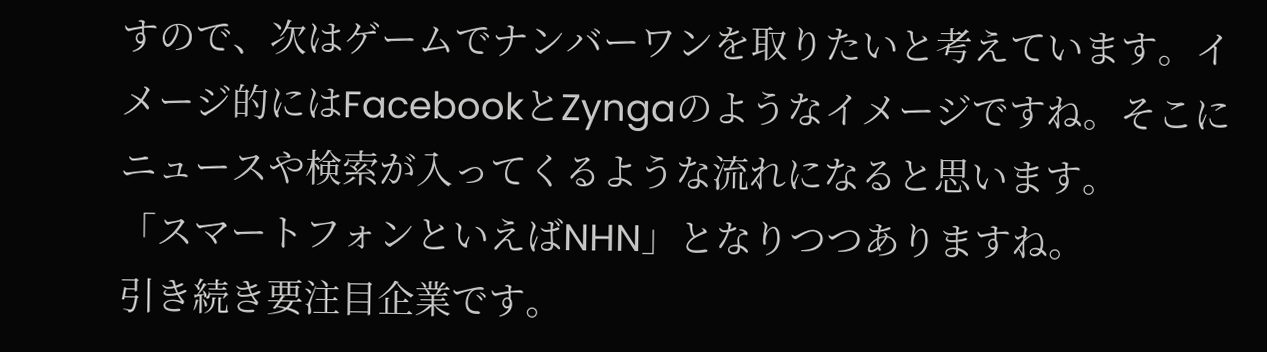すので、次はゲームでナンバーワンを取りたいと考えています。イメージ的にはFacebookとZyngaのようなイメージですね。そこにニュースや検索が入ってくるような流れになると思います。
「スマートフォンといえばNHN」となりつつありますね。
引き続き要注目企業です。